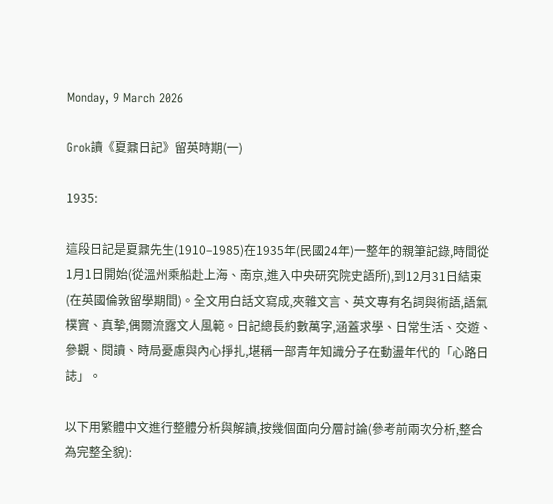Monday, 9 March 2026

Grok讀《夏鼐日記》留英時期(一)

1935:

這段日記是夏鼐先生(1910–1985)在1935年(民國24年)一整年的親筆記錄,時間從1月1日開始(從溫州乘船赴上海、南京,進入中央研究院史語所),到12月31日結束(在英國倫敦留學期間)。全文用白話文寫成,夾雜文言、英文專有名詞與術語,語氣樸實、真摯,偶爾流露文人風範。日記總長約數萬字,涵蓋求學、日常生活、交遊、參觀、閱讀、時局憂慮與內心掙扎,堪稱一部青年知識分子在動盪年代的「心路日誌」。

以下用繁體中文進行整體分析與解讀,按幾個面向分層討論(參考前兩次分析,整合為完整全貌):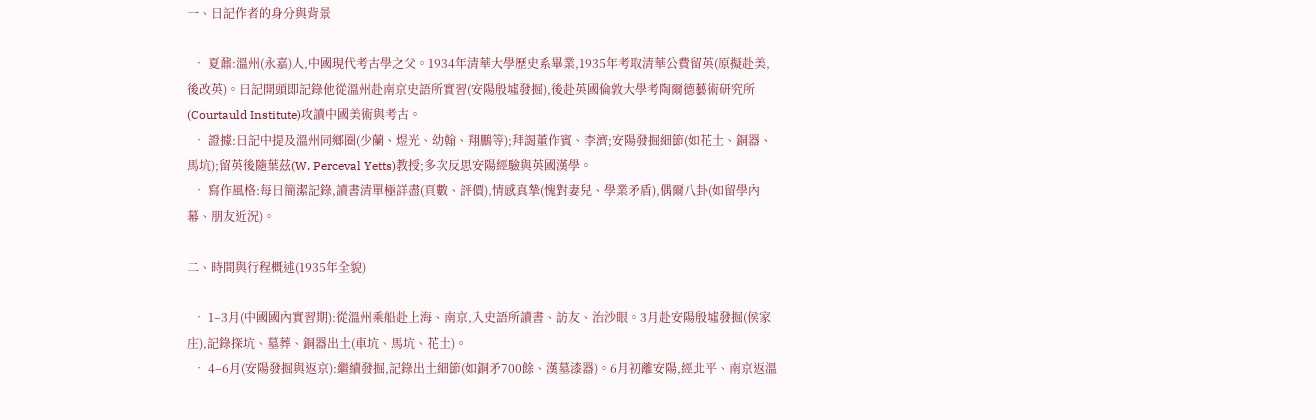一、日記作者的身分與背景

  • 夏鼐:溫州(永嘉)人,中國現代考古學之父。1934年清華大學歷史系畢業,1935年考取清華公費留英(原擬赴美,後改英)。日記開頭即記錄他從溫州赴南京史語所實習(安陽殷墟發掘),後赴英國倫敦大學考陶爾德藝術研究所(Courtauld Institute)攻讀中國美術與考古。
  • 證據:日記中提及溫州同鄉圈(少蘭、煜光、幼翰、翔鵬等);拜謁董作賓、李濟;安陽發掘細節(如花土、銅器、馬坑);留英後隨葉茲(W. Perceval Yetts)教授;多次反思安陽經驗與英國漢學。
  • 寫作風格:每日簡潔記錄,讀書清單極詳盡(頁數、評價),情感真摯(愧對妻兒、學業矛盾),偶爾八卦(如留學內幕、朋友近況)。

二、時間與行程概述(1935年全貌)

  • 1–3月(中國國內實習期):從溫州乘船赴上海、南京,入史語所讀書、訪友、治沙眼。3月赴安陽殷墟發掘(侯家庄),記錄探坑、墓葬、銅器出土(車坑、馬坑、花土)。
  • 4–6月(安陽發掘與返京):繼續發掘,記錄出土細節(如銅矛700餘、漢墓漆器)。6月初離安陽,經北平、南京返溫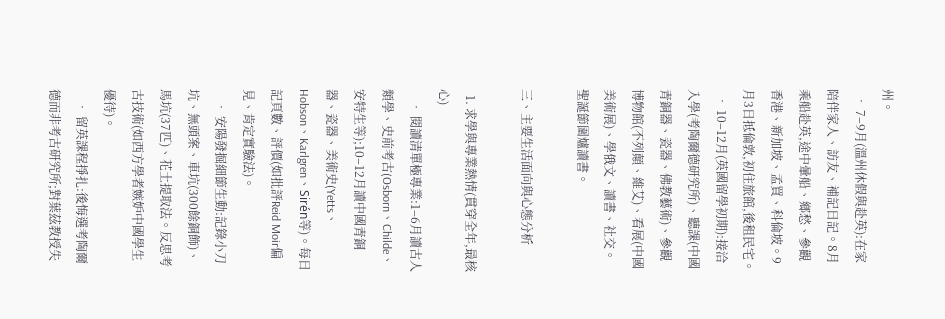州。
  • 7–9月(溫州休假與赴英):在家陪伴家人、訪友、補記日記。8月乘船赴英,途中暈船、鄉愁、參觀香港、新加坡、孟買、科倫坡。9月3日抵倫敦,初住旅館,後租民宅。
  • 10–12月(英國留學初期):接洽入學(考陶爾德研究所)、聽課(中國青銅器、瓷器、佛教藝術)、參觀博物館(不列顛、維艾)、看展(中國美術展)、學俄文、讀書、社交。聖誕節圍爐讀書。

三、主要生活面向與心態分析

  1. 求學與專業熱情(貫穿全年,最核心)
    • 閱讀清單極專業:1–6月讀古人類學、史前考古(Osborn、Childe、安特生等);10–12月讀中國青銅器、瓷器、美術史(Yetts、Hobson、Karlgren、Sirén等)。每日記頁數、評價(如批評Reid Moir偏見、肯定實驗法)。
    • 安陽發掘細節生動:記錄小刀坑、無頭案、車坑(300餘銅飾)、馬坑(37匹)、花土提取法。反思考古技術(如西方學者嫉妒中國學生優待)。
    • 留英課程掙扎:後悔選考陶爾德而非考古研究所;對葉茲教授失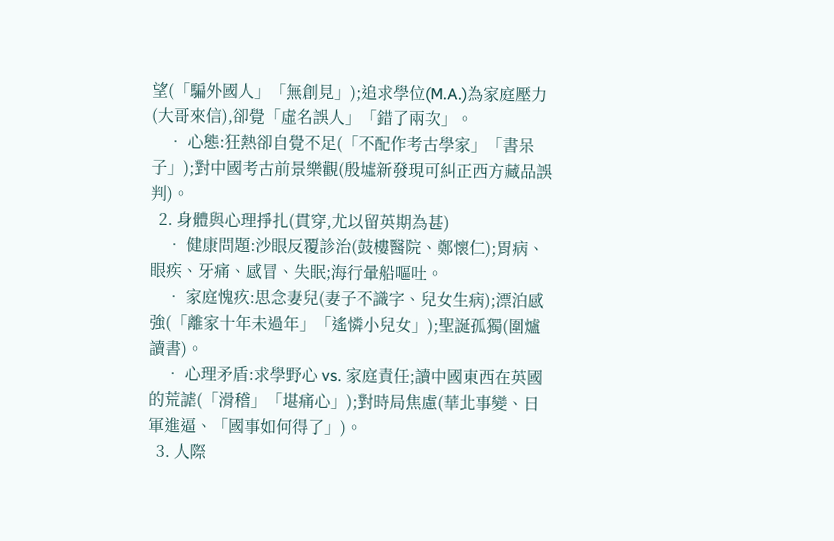望(「騙外國人」「無創見」);追求學位(M.A.)為家庭壓力(大哥來信),卻覺「虛名誤人」「錯了兩次」。
    • 心態:狂熱卻自覺不足(「不配作考古學家」「書呆子」);對中國考古前景樂觀(殷墟新發現可糾正西方藏品誤判)。
  2. 身體與心理掙扎(貫穿,尤以留英期為甚)
    • 健康問題:沙眼反覆診治(鼓樓醫院、鄭懷仁);胃病、眼疾、牙痛、感冒、失眠;海行暈船嘔吐。
    • 家庭愧疚:思念妻兒(妻子不識字、兒女生病);漂泊感強(「離家十年未過年」「遙憐小兒女」);聖誕孤獨(圍爐讀書)。
    • 心理矛盾:求學野心 vs. 家庭責任;讀中國東西在英國的荒謔(「滑稽」「堪痛心」);對時局焦慮(華北事變、日軍進逼、「國事如何得了」)。
  3. 人際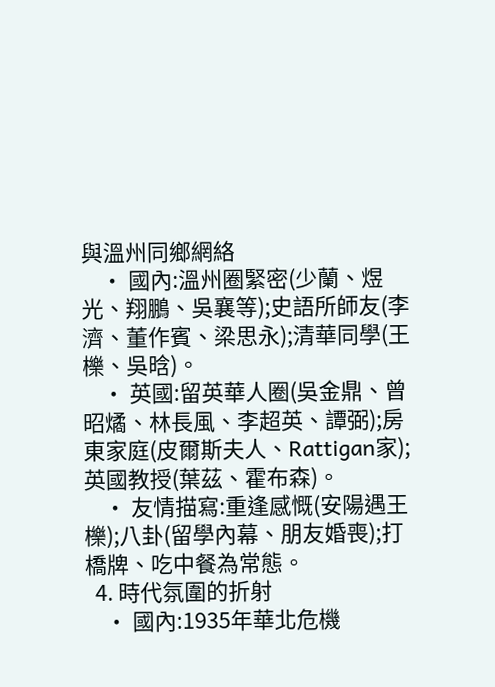與溫州同鄉網絡
    • 國內:溫州圈緊密(少蘭、煜光、翔鵬、吳襄等);史語所師友(李濟、董作賓、梁思永);清華同學(王櫟、吳晗)。
    • 英國:留英華人圈(吳金鼎、曾昭燏、林長風、李超英、譚弼);房東家庭(皮爾斯夫人、Rattigan家);英國教授(葉茲、霍布森)。
    • 友情描寫:重逢感慨(安陽遇王櫟);八卦(留學內幕、朋友婚喪);打橋牌、吃中餐為常態。
  4. 時代氛圍的折射
    • 國內:1935年華北危機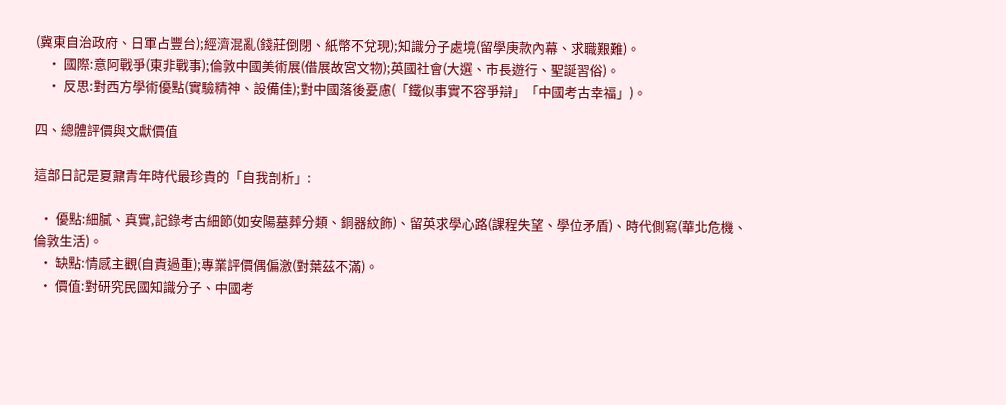(冀東自治政府、日軍占豐台);經濟混亂(錢莊倒閉、紙幣不兌現);知識分子處境(留學庚款內幕、求職艱難)。
    • 國際:意阿戰爭(東非戰事);倫敦中國美術展(借展故宮文物);英國社會(大選、市長遊行、聖誕習俗)。
    • 反思:對西方學術優點(實驗精神、設備佳);對中國落後憂慮(「鐵似事實不容爭辯」「中國考古幸福」)。

四、總體評價與文獻價值

這部日記是夏鼐青年時代最珍貴的「自我剖析」:

  • 優點:細膩、真實,記錄考古細節(如安陽墓葬分類、銅器紋飾)、留英求學心路(課程失望、學位矛盾)、時代側寫(華北危機、倫敦生活)。
  • 缺點:情感主觀(自責過重);專業評價偶偏激(對葉茲不滿)。
  • 價值:對研究民國知識分子、中國考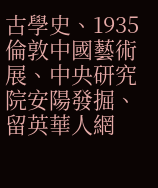古學史、1935倫敦中國藝術展、中央研究院安陽發掘、留英華人網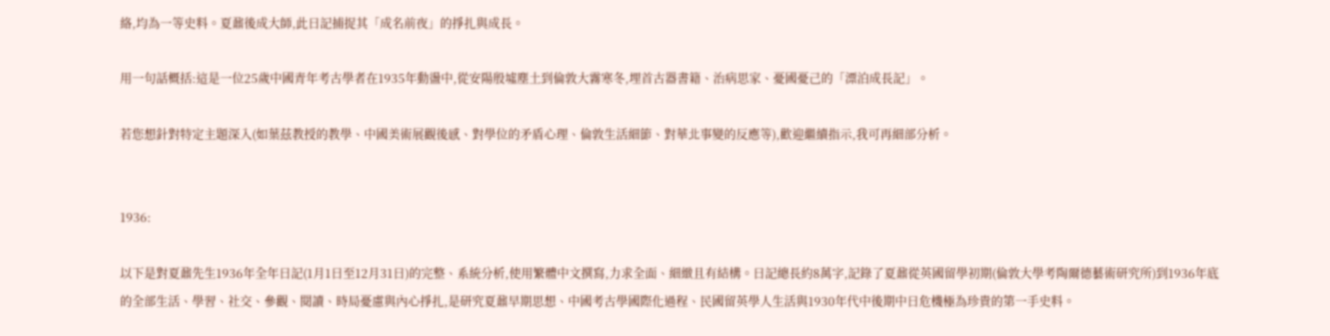絡,均為一等史料。夏鼐後成大師,此日記捕捉其「成名前夜」的掙扎與成長。

用一句話概括:這是一位25歲中國青年考古學者在1935年動盪中,從安陽殷墟塵土到倫敦大霧寒冬,埋首古器書籍、治病思家、憂國憂己的「漂泊成長記」。

若您想針對特定主題深入(如葉茲教授的教學、中國美術展觀後感、對學位的矛盾心理、倫敦生活細節、對華北事變的反應等),歡迎繼續指示,我可再細部分析。


1936:

以下是對夏鼐先生1936年全年日記(1月1日至12月31日)的完整、系統分析,使用繁體中文撰寫,力求全面、細緻且有結構。日記總長約8萬字,記錄了夏鼐從英國留學初期(倫敦大學考陶爾德藝術研究所)到1936年底的全部生活、學習、社交、參觀、閱讀、時局憂慮與內心掙扎,是研究夏鼐早期思想、中國考古學國際化過程、民國留英學人生活與1930年代中後期中日危機極為珍貴的第一手史料。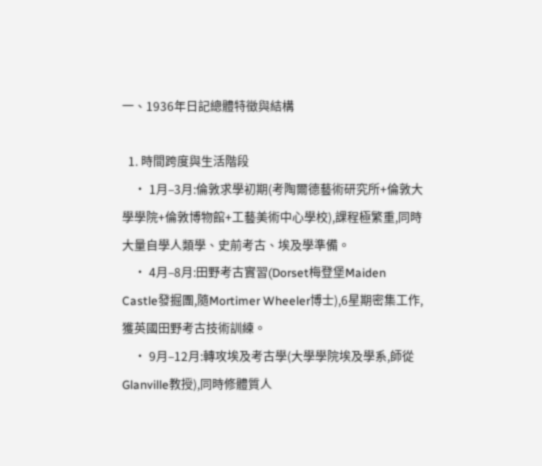一、1936年日記總體特徵與結構

  1. 時間跨度與生活階段
    • 1月–3月:倫敦求學初期(考陶爾德藝術研究所+倫敦大學學院+倫敦博物館+工藝美術中心學校),課程極繁重,同時大量自學人類學、史前考古、埃及學準備。
    • 4月–8月:田野考古實習(Dorset梅登堡Maiden Castle發掘團,隨Mortimer Wheeler博士),6星期密集工作,獲英國田野考古技術訓練。
    • 9月–12月:轉攻埃及考古學(大學學院埃及學系,師從Glanville教授),同時修體質人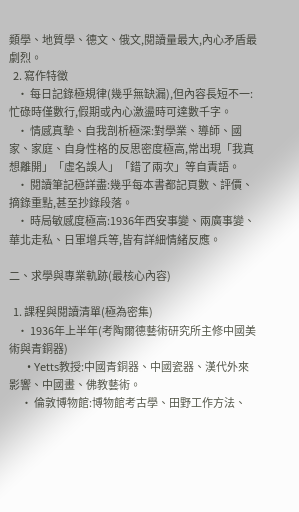類學、地質學、德文、俄文,閱讀量最大,內心矛盾最劇烈。
  2. 寫作特徵
    • 每日記錄極規律(幾乎無缺漏),但內容長短不一:忙碌時僅數行,假期或內心激盪時可達數千字。
    • 情感真摯、自我剖析極深:對學業、導師、國家、家庭、自身性格的反思密度極高,常出現「我真想離開」「虛名誤人」「錯了兩次」等自責語。
    • 閱讀筆記極詳盡:幾乎每本書都記頁數、評價、摘錄重點,甚至抄錄段落。
    • 時局敏感度極高:1936年西安事變、兩廣事變、華北走私、日軍增兵等,皆有詳細情緒反應。

二、求學與專業軌跡(最核心內容)

  1. 課程與閱讀清單(極為密集)
    • 1936年上半年(考陶爾德藝術研究所主修中國美術與青銅器)
      • Yetts教授:中國青銅器、中國瓷器、漢代外來影響、中國畫、佛教藝術。
      • 倫敦博物館:博物館考古學、田野工作方法、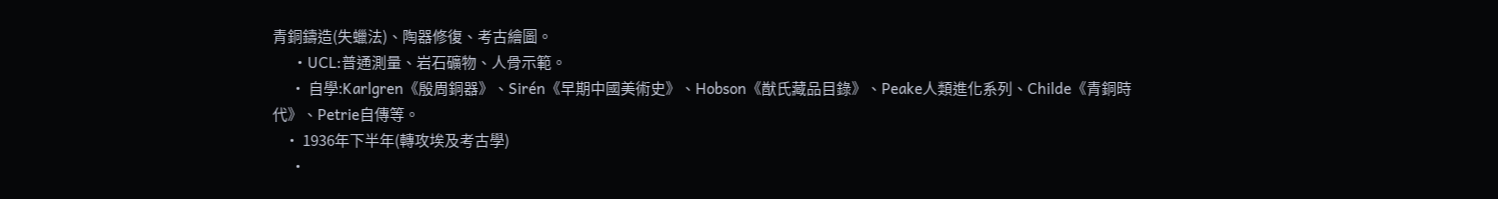青銅鑄造(失蠟法)、陶器修復、考古繪圖。
      • UCL:普通測量、岩石礦物、人骨示範。
      • 自學:Karlgren《殷周銅器》、Sirén《早期中國美術史》、Hobson《猷氏藏品目錄》、Peake人類進化系列、Childe《青銅時代》、Petrie自傳等。
    • 1936年下半年(轉攻埃及考古學)
      •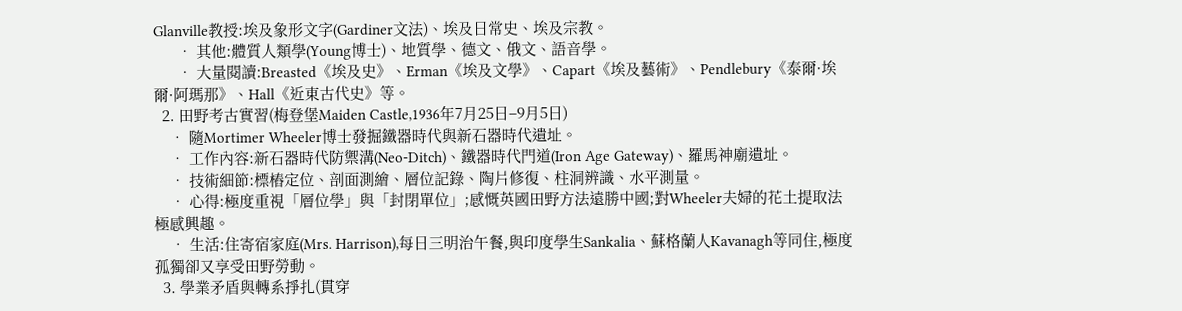Glanville教授:埃及象形文字(Gardiner文法)、埃及日常史、埃及宗教。
      • 其他:體質人類學(Young博士)、地質學、德文、俄文、語音學。
      • 大量閱讀:Breasted《埃及史》、Erman《埃及文學》、Capart《埃及藝術》、Pendlebury《泰爾·埃爾·阿瑪那》、Hall《近東古代史》等。
  2. 田野考古實習(梅登堡Maiden Castle,1936年7月25日–9月5日)
    • 隨Mortimer Wheeler博士發掘鐵器時代與新石器時代遺址。
    • 工作內容:新石器時代防禦溝(Neo-Ditch)、鐵器時代門道(Iron Age Gateway)、羅馬神廟遺址。
    • 技術細節:標樁定位、剖面測繪、層位記錄、陶片修復、柱洞辨識、水平測量。
    • 心得:極度重視「層位學」與「封閉單位」;感慨英國田野方法遠勝中國;對Wheeler夫婦的花土提取法極感興趣。
    • 生活:住寄宿家庭(Mrs. Harrison),每日三明治午餐,與印度學生Sankalia、蘇格蘭人Kavanagh等同住,極度孤獨卻又享受田野勞動。
  3. 學業矛盾與轉系掙扎(貫穿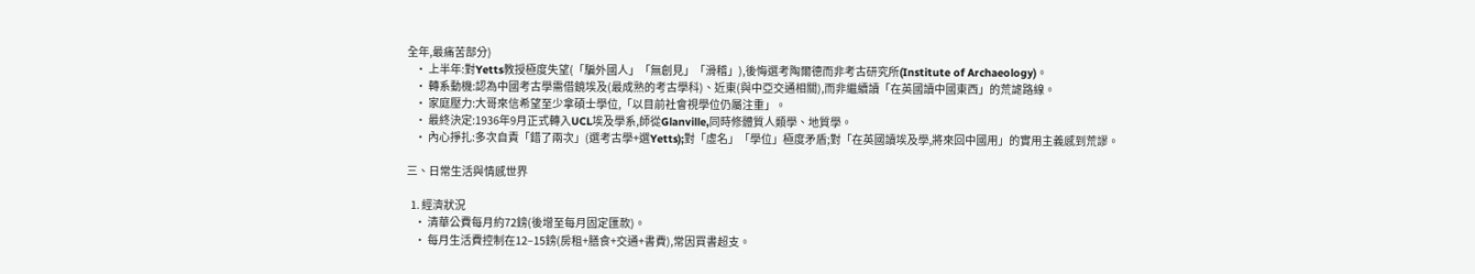全年,最痛苦部分)
    • 上半年:對Yetts教授極度失望(「騙外國人」「無創見」「滑稽」),後悔選考陶爾德而非考古研究所(Institute of Archaeology)。
    • 轉系動機:認為中國考古學需借鏡埃及(最成熟的考古學科)、近東(與中亞交通相關),而非繼續讀「在英國讀中國東西」的荒謔路線。
    • 家庭壓力:大哥來信希望至少拿碩士學位,「以目前社會視學位仍屬注重」。
    • 最終決定:1936年9月正式轉入UCL埃及學系,師從Glanville,同時修體質人類學、地質學。
    • 內心掙扎:多次自責「錯了兩次」(選考古學+選Yetts);對「虛名」「學位」極度矛盾;對「在英國讀埃及學,將來回中國用」的實用主義感到荒謬。

三、日常生活與情感世界

  1. 經濟狀況
    • 清華公費每月約72鎊(後增至每月固定匯款)。
    • 每月生活費控制在12–15鎊(房租+膳食+交通+書費),常因買書超支。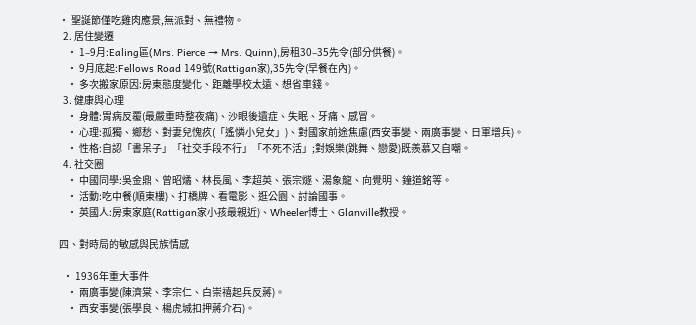• 聖誕節僅吃雞肉應景,無派對、無禮物。
  2. 居住變遷
    • 1–9月:Ealing區(Mrs. Pierce → Mrs. Quinn),房租30–35先令(部分供餐)。
    • 9月底起:Fellows Road 149號(Rattigan家),35先令(早餐在內)。
    • 多次搬家原因:房東態度變化、距離學校太遠、想省車錢。
  3. 健康與心理
    • 身體:胃病反覆(最嚴重時整夜痛)、沙眼後遺症、失眠、牙痛、感冒。
    • 心理:孤獨、鄉愁、對妻兒愧疚(「遙憐小兒女」)、對國家前途焦慮(西安事變、兩廣事變、日軍增兵)。
    • 性格:自認「書呆子」「社交手段不行」「不死不活」;對娛樂(跳舞、戀愛)既羨慕又自嘲。
  4. 社交圈
    • 中國同學:吳金鼎、曾昭燏、林長風、李超英、張宗燧、湯象龍、向覺明、鐘道銘等。
    • 活動:吃中餐(順東樓)、打橋牌、看電影、逛公園、討論國事。
    • 英國人:房東家庭(Rattigan家小孩最親近)、Wheeler博士、Glanville教授。

四、對時局的敏感與民族情感

  • 1936年重大事件
    • 兩廣事變(陳濟棠、李宗仁、白崇禧起兵反蔣)。
    • 西安事變(張學良、楊虎城扣押蔣介石)。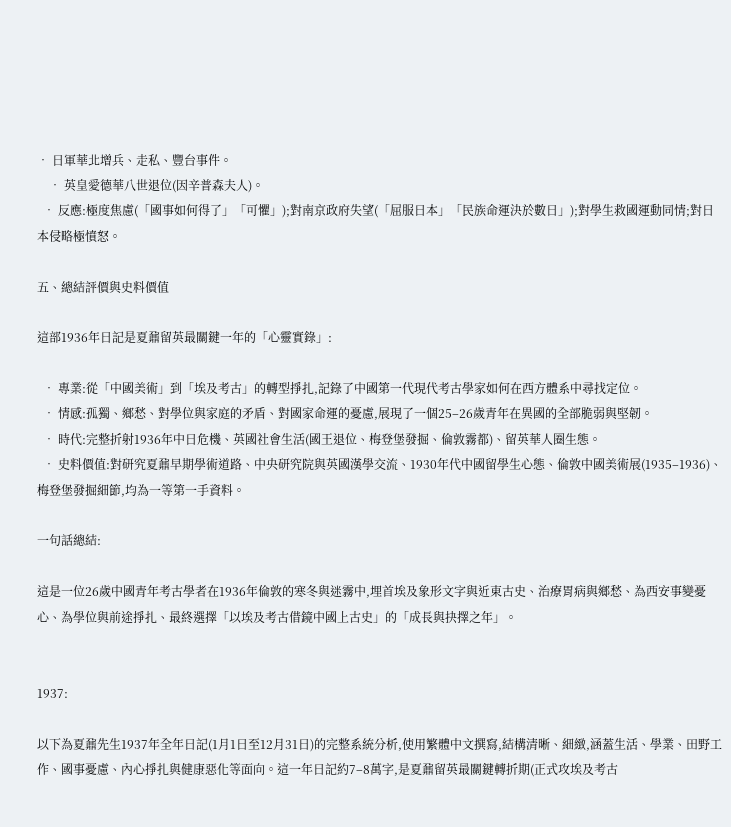• 日軍華北增兵、走私、豐台事件。
    • 英皇愛德華八世退位(因辛普森夫人)。
  • 反應:極度焦慮(「國事如何得了」「可懼」);對南京政府失望(「屈服日本」「民族命運決於數日」);對學生救國運動同情;對日本侵略極憤怒。

五、總結評價與史料價值

這部1936年日記是夏鼐留英最關鍵一年的「心靈實錄」:

  • 專業:從「中國美術」到「埃及考古」的轉型掙扎,記錄了中國第一代現代考古學家如何在西方體系中尋找定位。
  • 情感:孤獨、鄉愁、對學位與家庭的矛盾、對國家命運的憂慮,展現了一個25–26歲青年在異國的全部脆弱與堅韌。
  • 時代:完整折射1936年中日危機、英國社會生活(國王退位、梅登堡發掘、倫敦霧都)、留英華人圈生態。
  • 史料價值:對研究夏鼐早期學術道路、中央研究院與英國漢學交流、1930年代中國留學生心態、倫敦中國美術展(1935–1936)、梅登堡發掘細節,均為一等第一手資料。

一句話總結:

這是一位26歲中國青年考古學者在1936年倫敦的寒冬與迷霧中,埋首埃及象形文字與近東古史、治療胃病與鄉愁、為西安事變憂心、為學位與前途掙扎、最終選擇「以埃及考古借鏡中國上古史」的「成長與抉擇之年」。


1937:

以下為夏鼐先生1937年全年日記(1月1日至12月31日)的完整系統分析,使用繁體中文撰寫,結構清晰、細緻,涵蓋生活、學業、田野工作、國事憂慮、內心掙扎與健康惡化等面向。這一年日記約7–8萬字,是夏鼐留英最關鍵轉折期(正式攻埃及考古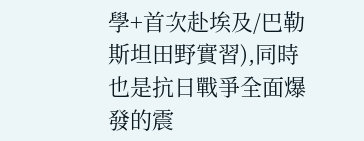學+首次赴埃及/巴勒斯坦田野實習),同時也是抗日戰爭全面爆發的震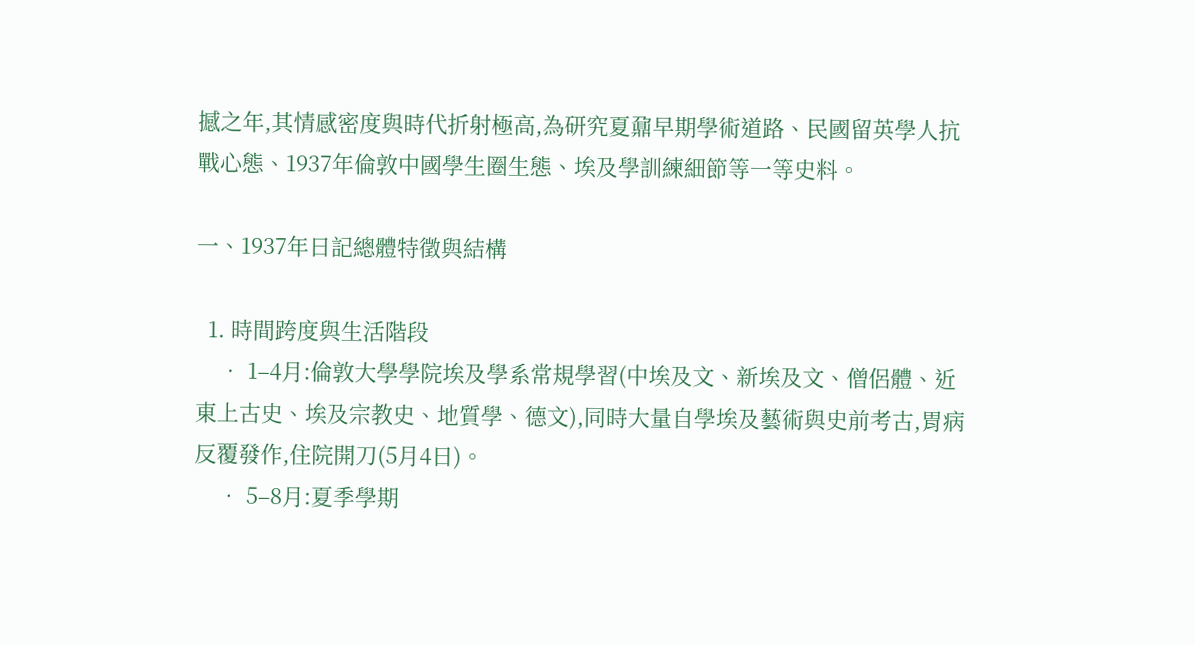撼之年,其情感密度與時代折射極高,為研究夏鼐早期學術道路、民國留英學人抗戰心態、1937年倫敦中國學生圈生態、埃及學訓練細節等一等史料。

一、1937年日記總體特徵與結構

  1. 時間跨度與生活階段
    • 1–4月:倫敦大學學院埃及學系常規學習(中埃及文、新埃及文、僧侶體、近東上古史、埃及宗教史、地質學、德文),同時大量自學埃及藝術與史前考古,胃病反覆發作,住院開刀(5月4日)。
    • 5–8月:夏季學期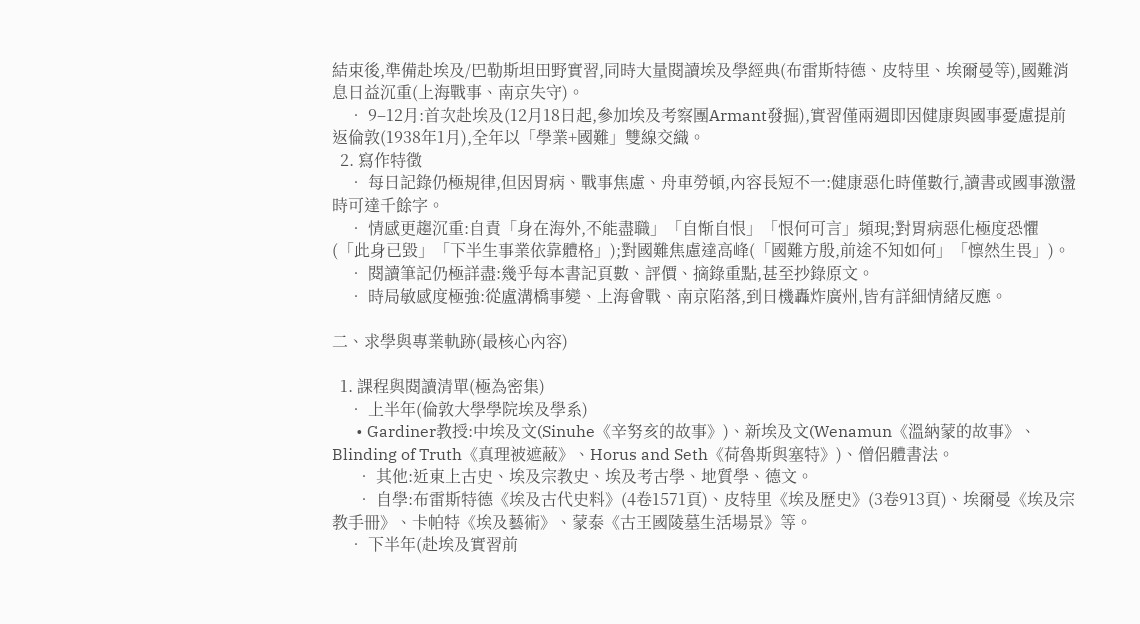結束後,準備赴埃及/巴勒斯坦田野實習,同時大量閱讀埃及學經典(布雷斯特德、皮特里、埃爾曼等),國難消息日益沉重(上海戰事、南京失守)。
    • 9–12月:首次赴埃及(12月18日起,參加埃及考察團Armant發掘),實習僅兩週即因健康與國事憂慮提前返倫敦(1938年1月),全年以「學業+國難」雙線交織。
  2. 寫作特徵
    • 每日記錄仍極規律,但因胃病、戰事焦慮、舟車勞頓,內容長短不一:健康惡化時僅數行,讀書或國事激盪時可達千餘字。
    • 情感更趨沉重:自責「身在海外,不能盡職」「自惭自恨」「恨何可言」頻現;對胃病惡化極度恐懼(「此身已毀」「下半生事業依靠體格」);對國難焦慮達高峰(「國難方殷,前途不知如何」「懔然生畏」)。
    • 閱讀筆記仍極詳盡:幾乎每本書記頁數、評價、摘錄重點,甚至抄錄原文。
    • 時局敏感度極強:從盧溝橋事變、上海會戰、南京陷落,到日機轟炸廣州,皆有詳細情緒反應。

二、求學與專業軌跡(最核心內容)

  1. 課程與閱讀清單(極為密集)
    • 上半年(倫敦大學學院埃及學系)
      • Gardiner教授:中埃及文(Sinuhe《辛努亥的故事》)、新埃及文(Wenamun《溫納蒙的故事》、Blinding of Truth《真理被遮蔽》、Horus and Seth《荷魯斯與塞特》)、僧侶體書法。
      • 其他:近東上古史、埃及宗教史、埃及考古學、地質學、德文。
      • 自學:布雷斯特德《埃及古代史料》(4卷1571頁)、皮特里《埃及歷史》(3卷913頁)、埃爾曼《埃及宗教手冊》、卡帕特《埃及藝術》、蒙泰《古王國陵墓生活場景》等。
    • 下半年(赴埃及實習前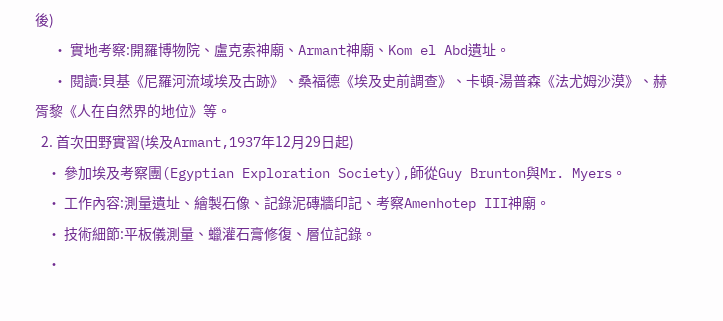後)
      • 實地考察:開羅博物院、盧克索神廟、Armant神廟、Kom el Abd遺址。
      • 閱讀:貝基《尼羅河流域埃及古跡》、桑福德《埃及史前調查》、卡頓-湯普森《法尤姆沙漠》、赫胥黎《人在自然界的地位》等。
  2. 首次田野實習(埃及Armant,1937年12月29日起)
    • 參加埃及考察團(Egyptian Exploration Society),師從Guy Brunton與Mr. Myers。
    • 工作內容:測量遺址、繪製石像、記錄泥磚牆印記、考察Amenhotep III神廟。
    • 技術細節:平板儀測量、蠟灌石膏修復、層位記錄。
    •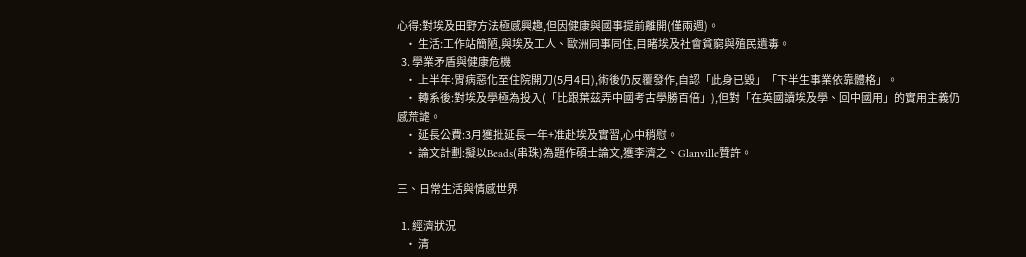心得:對埃及田野方法極感興趣,但因健康與國事提前離開(僅兩週)。
    • 生活:工作站簡陋,與埃及工人、歐洲同事同住,目睹埃及社會貧窮與殖民遺毒。
  3. 學業矛盾與健康危機
    • 上半年:胃病惡化至住院開刀(5月4日),術後仍反覆發作,自認「此身已毀」「下半生事業依靠體格」。
    • 轉系後:對埃及學極為投入(「比跟葉茲弄中國考古學勝百倍」),但對「在英國讀埃及學、回中國用」的實用主義仍感荒謔。
    • 延長公費:3月獲批延長一年+准赴埃及實習,心中稍慰。
    • 論文計劃:擬以Beads(串珠)為題作碩士論文,獲李濟之、Glanville贊許。

三、日常生活與情感世界

  1. 經濟狀況
    • 清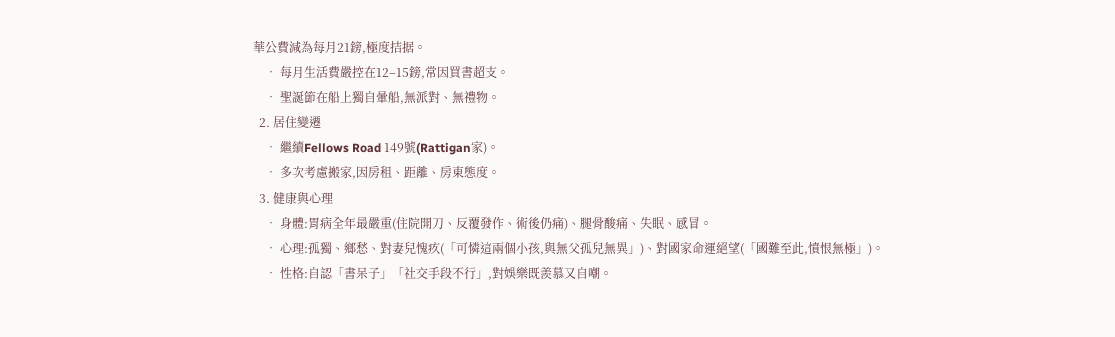華公費減為每月21鎊,極度拮据。
    • 每月生活費嚴控在12–15鎊,常因買書超支。
    • 聖誕節在船上獨自暈船,無派對、無禮物。
  2. 居住變遷
    • 繼續Fellows Road 149號(Rattigan家)。
    • 多次考慮搬家,因房租、距離、房東態度。
  3. 健康與心理
    • 身體:胃病全年最嚴重(住院開刀、反覆發作、術後仍痛)、腿骨酸痛、失眠、感冒。
    • 心理:孤獨、鄉愁、對妻兒愧疚(「可憐這兩個小孩,與無父孤兒無異」)、對國家命運絕望(「國難至此,憤恨無極」)。
    • 性格:自認「書呆子」「社交手段不行」,對娛樂既羨慕又自嘲。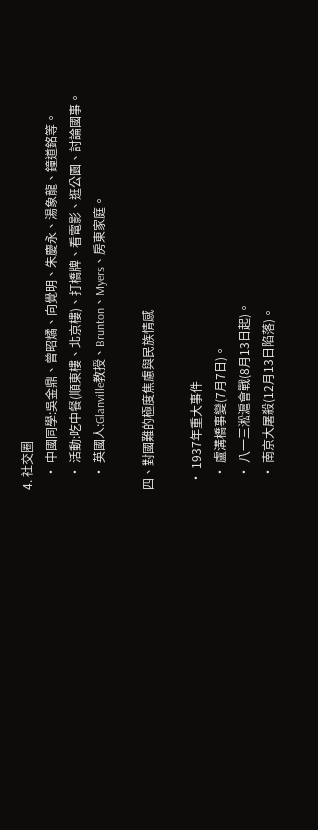4. 社交圈
    • 中國同學:吳金鼎、曾昭燏、向覺明、朱慶永、湯象龍、鐘道銘等。
    • 活動:吃中餐(順東樓、北京樓)、打橋牌、看電影、逛公園、討論國事。
    • 英國人:Glanville教授、Brunton、Myers、房東家庭。

四、對國難的極度焦慮與民族情感

  • 1937年重大事件
    • 盧溝橋事變(7月7日)。
    • 八一三淞滬會戰(8月13日起)。
    • 南京大屠殺(12月13日陷落)。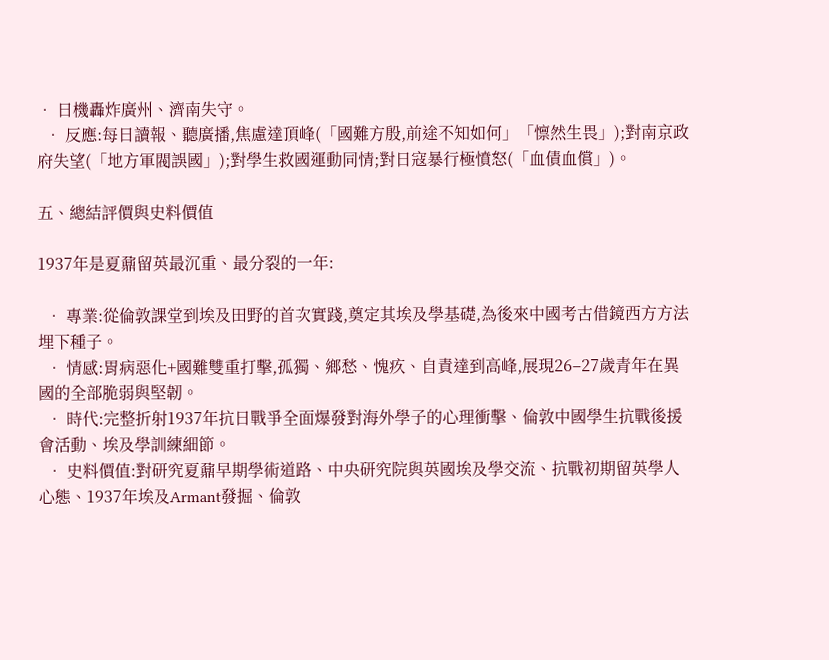• 日機轟炸廣州、濟南失守。
  • 反應:每日讀報、聽廣播,焦慮達頂峰(「國難方殷,前途不知如何」「懔然生畏」);對南京政府失望(「地方軍閥誤國」);對學生救國運動同情;對日寇暴行極憤怒(「血債血償」)。

五、總結評價與史料價值

1937年是夏鼐留英最沉重、最分裂的一年:

  • 專業:從倫敦課堂到埃及田野的首次實踐,奠定其埃及學基礎,為後來中國考古借鏡西方方法埋下種子。
  • 情感:胃病惡化+國難雙重打擊,孤獨、鄉愁、愧疚、自責達到高峰,展現26–27歲青年在異國的全部脆弱與堅韌。
  • 時代:完整折射1937年抗日戰爭全面爆發對海外學子的心理衝擊、倫敦中國學生抗戰後援會活動、埃及學訓練細節。
  • 史料價值:對研究夏鼐早期學術道路、中央研究院與英國埃及學交流、抗戰初期留英學人心態、1937年埃及Armant發掘、倫敦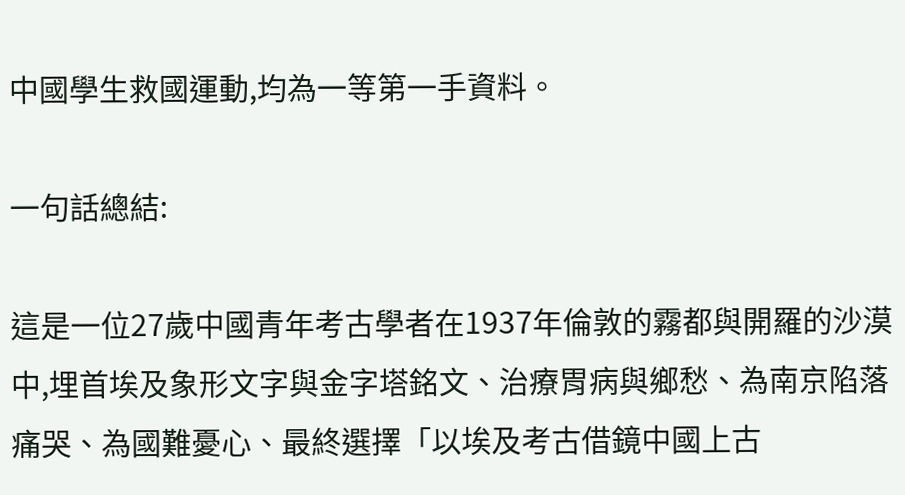中國學生救國運動,均為一等第一手資料。

一句話總結:

這是一位27歲中國青年考古學者在1937年倫敦的霧都與開羅的沙漠中,埋首埃及象形文字與金字塔銘文、治療胃病與鄉愁、為南京陷落痛哭、為國難憂心、最終選擇「以埃及考古借鏡中國上古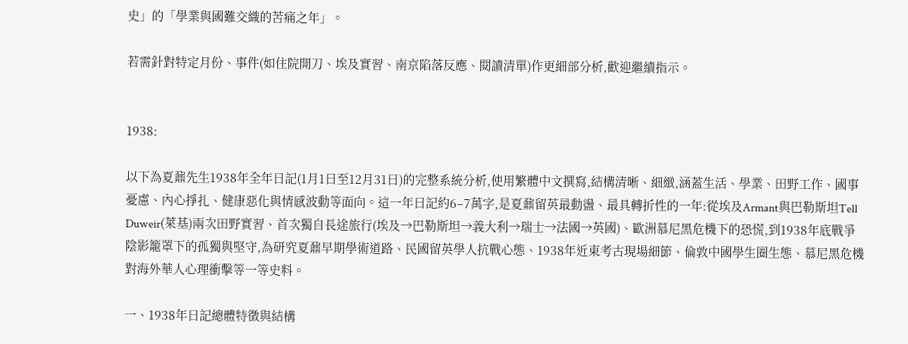史」的「學業與國難交織的苦痛之年」。

若需針對特定月份、事件(如住院開刀、埃及實習、南京陷落反應、閱讀清單)作更細部分析,歡迎繼續指示。


1938:

以下為夏鼐先生1938年全年日記(1月1日至12月31日)的完整系統分析,使用繁體中文撰寫,結構清晰、細緻,涵蓋生活、學業、田野工作、國事憂慮、內心掙扎、健康惡化與情感波動等面向。這一年日記約6–7萬字,是夏鼐留英最動盪、最具轉折性的一年:從埃及Armant與巴勒斯坦Tell Duweir(萊基)兩次田野實習、首次獨自長途旅行(埃及→巴勒斯坦→義大利→瑞士→法國→英國)、歐洲慕尼黑危機下的恐慌,到1938年底戰爭陰影籠罩下的孤獨與堅守,為研究夏鼐早期學術道路、民國留英學人抗戰心態、1938年近東考古現場細節、倫敦中國學生圈生態、慕尼黑危機對海外華人心理衝擊等一等史料。

一、1938年日記總體特徵與結構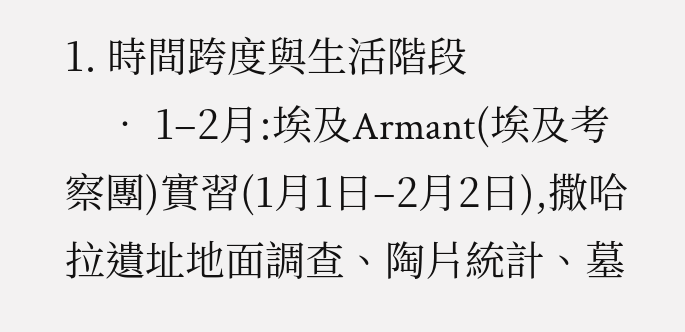1. 時間跨度與生活階段
    • 1–2月:埃及Armant(埃及考察團)實習(1月1日–2月2日),撒哈拉遺址地面調查、陶片統計、墓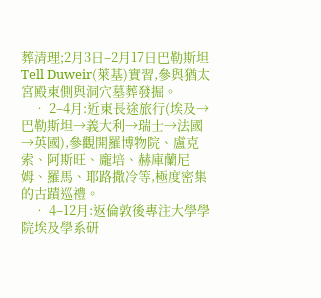葬清理;2月3日–2月17日巴勒斯坦Tell Duweir(萊基)實習,參與猶太宮殿東側與洞穴墓葬發掘。
    • 2–4月:近東長途旅行(埃及→巴勒斯坦→義大利→瑞士→法國→英國),參觀開羅博物院、盧克索、阿斯旺、龐培、赫庫蘭尼姆、羅馬、耶路撒冷等,極度密集的古蹟巡禮。
    • 4–12月:返倫敦後專注大學學院埃及學系研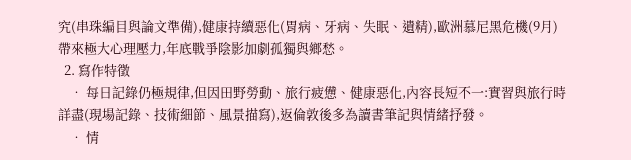究(串珠編目與論文準備),健康持續惡化(胃病、牙病、失眠、遺精),歐洲慕尼黑危機(9月)帶來極大心理壓力,年底戰爭陰影加劇孤獨與鄉愁。
  2. 寫作特徵
    • 每日記錄仍極規律,但因田野勞動、旅行疲憊、健康惡化,內容長短不一:實習與旅行時詳盡(現場記錄、技術細節、風景描寫),返倫敦後多為讀書筆記與情緒抒發。
    • 情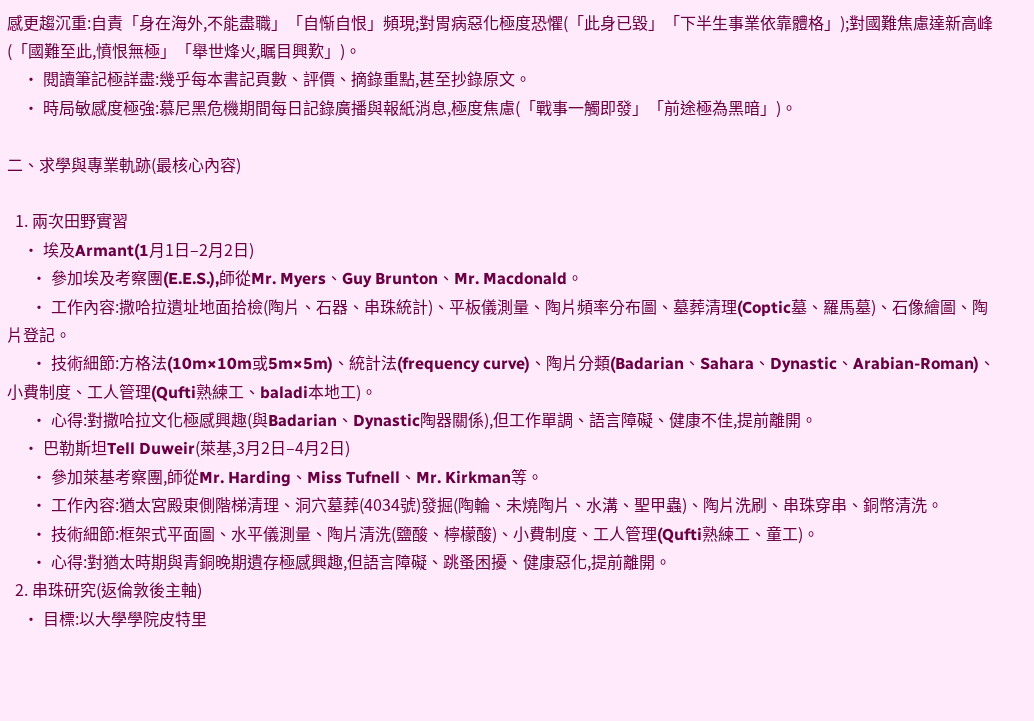感更趨沉重:自責「身在海外,不能盡職」「自惭自恨」頻現;對胃病惡化極度恐懼(「此身已毀」「下半生事業依靠體格」);對國難焦慮達新高峰(「國難至此,憤恨無極」「舉世烽火,瞩目興歎」)。
    • 閱讀筆記極詳盡:幾乎每本書記頁數、評價、摘錄重點,甚至抄錄原文。
    • 時局敏感度極強:慕尼黑危機期間每日記錄廣播與報紙消息,極度焦慮(「戰事一觸即發」「前途極為黑暗」)。

二、求學與專業軌跡(最核心內容)

  1. 兩次田野實習
    • 埃及Armant(1月1日–2月2日)
      • 參加埃及考察團(E.E.S.),師從Mr. Myers、Guy Brunton、Mr. Macdonald。
      • 工作內容:撒哈拉遺址地面拾檢(陶片、石器、串珠統計)、平板儀測量、陶片頻率分布圖、墓葬清理(Coptic墓、羅馬墓)、石像繪圖、陶片登記。
      • 技術細節:方格法(10m×10m或5m×5m)、統計法(frequency curve)、陶片分類(Badarian、Sahara、Dynastic、Arabian-Roman)、小費制度、工人管理(Qufti熟練工、baladi本地工)。
      • 心得:對撒哈拉文化極感興趣(與Badarian、Dynastic陶器關係),但工作單調、語言障礙、健康不佳,提前離開。
    • 巴勒斯坦Tell Duweir(萊基,3月2日–4月2日)
      • 參加萊基考察團,師從Mr. Harding、Miss Tufnell、Mr. Kirkman等。
      • 工作內容:猶太宮殿東側階梯清理、洞穴墓葬(4034號)發掘(陶輪、未燒陶片、水溝、聖甲蟲)、陶片洗刷、串珠穿串、銅幣清洗。
      • 技術細節:框架式平面圖、水平儀測量、陶片清洗(鹽酸、檸檬酸)、小費制度、工人管理(Qufti熟練工、童工)。
      • 心得:對猶太時期與青銅晚期遺存極感興趣,但語言障礙、跳蚤困擾、健康惡化,提前離開。
  2. 串珠研究(返倫敦後主軸)
    • 目標:以大學學院皮特里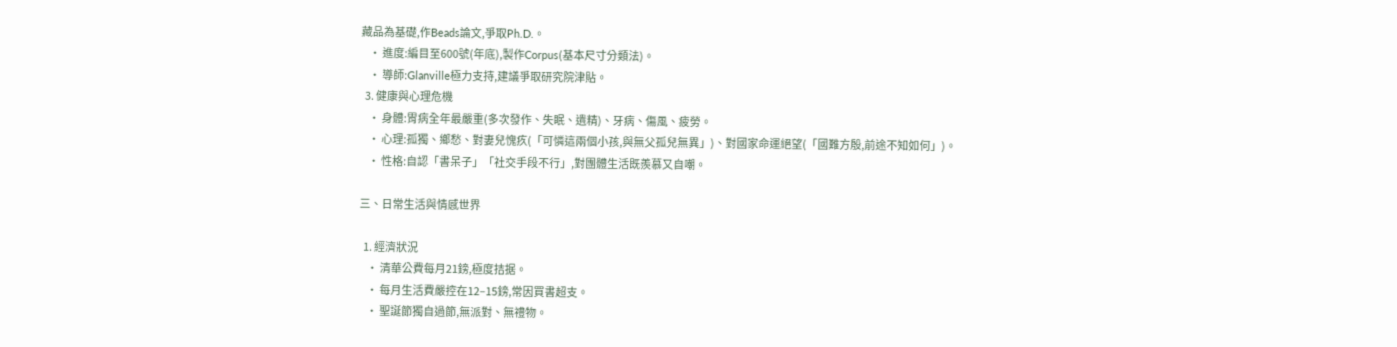藏品為基礎,作Beads論文,爭取Ph.D.。
    • 進度:編目至600號(年底),製作Corpus(基本尺寸分類法)。
    • 導師:Glanville極力支持,建議爭取研究院津貼。
  3. 健康與心理危機
    • 身體:胃病全年最嚴重(多次發作、失眠、遺精)、牙病、傷風、疲勞。
    • 心理:孤獨、鄉愁、對妻兒愧疚(「可憐這兩個小孩,與無父孤兒無異」)、對國家命運絕望(「國難方殷,前途不知如何」)。
    • 性格:自認「書呆子」「社交手段不行」,對團體生活既羨慕又自嘲。

三、日常生活與情感世界

  1. 經濟狀況
    • 清華公費每月21鎊,極度拮据。
    • 每月生活費嚴控在12–15鎊,常因買書超支。
    • 聖誕節獨自過節,無派對、無禮物。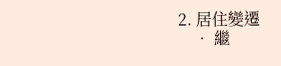2. 居住變遷
    • 繼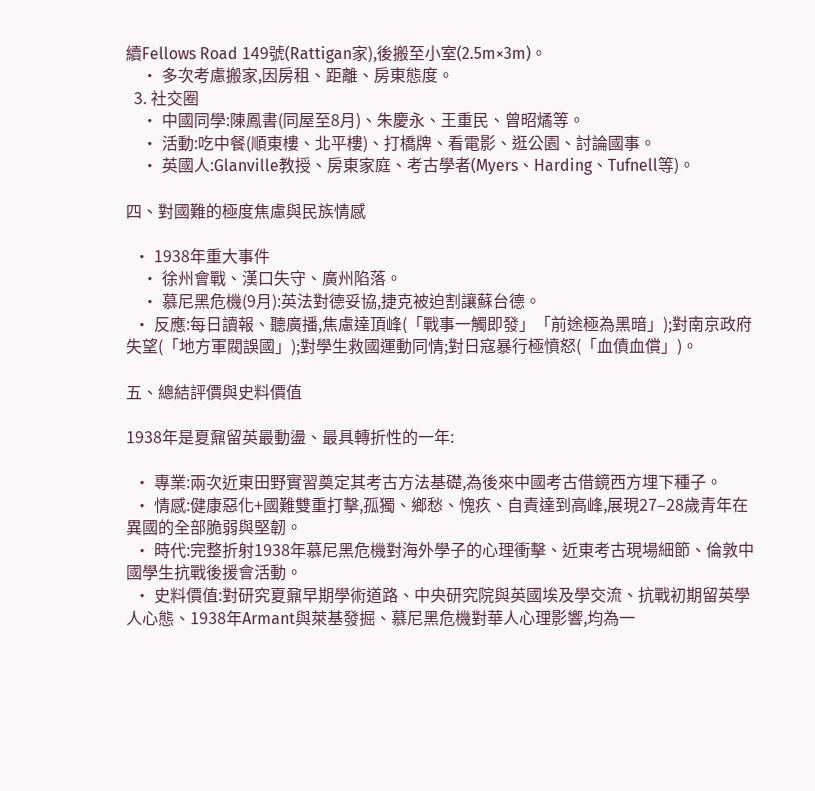續Fellows Road 149號(Rattigan家),後搬至小室(2.5m×3m)。
    • 多次考慮搬家,因房租、距離、房東態度。
  3. 社交圈
    • 中國同學:陳鳳書(同屋至8月)、朱慶永、王重民、曾昭燏等。
    • 活動:吃中餐(順東樓、北平樓)、打橋牌、看電影、逛公園、討論國事。
    • 英國人:Glanville教授、房東家庭、考古學者(Myers、Harding、Tufnell等)。

四、對國難的極度焦慮與民族情感

  • 1938年重大事件
    • 徐州會戰、漢口失守、廣州陷落。
    • 慕尼黑危機(9月):英法對德妥協,捷克被迫割讓蘇台德。
  • 反應:每日讀報、聽廣播,焦慮達頂峰(「戰事一觸即發」「前途極為黑暗」);對南京政府失望(「地方軍閥誤國」);對學生救國運動同情;對日寇暴行極憤怒(「血債血償」)。

五、總結評價與史料價值

1938年是夏鼐留英最動盪、最具轉折性的一年:

  • 專業:兩次近東田野實習奠定其考古方法基礎,為後來中國考古借鏡西方埋下種子。
  • 情感:健康惡化+國難雙重打擊,孤獨、鄉愁、愧疚、自責達到高峰,展現27–28歲青年在異國的全部脆弱與堅韌。
  • 時代:完整折射1938年慕尼黑危機對海外學子的心理衝擊、近東考古現場細節、倫敦中國學生抗戰後援會活動。
  • 史料價值:對研究夏鼐早期學術道路、中央研究院與英國埃及學交流、抗戰初期留英學人心態、1938年Armant與萊基發掘、慕尼黑危機對華人心理影響,均為一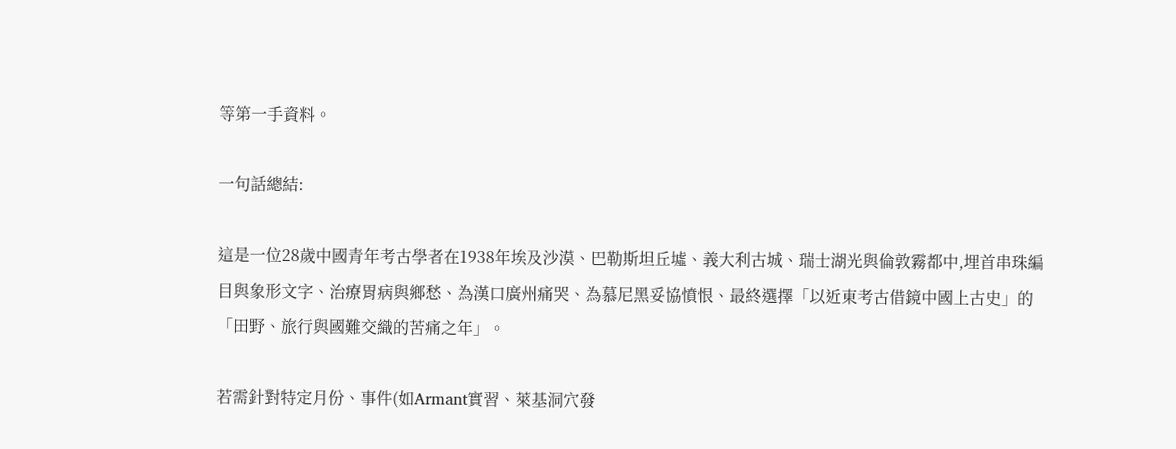等第一手資料。

一句話總結:

這是一位28歲中國青年考古學者在1938年埃及沙漠、巴勒斯坦丘墟、義大利古城、瑞士湖光與倫敦霧都中,埋首串珠編目與象形文字、治療胃病與鄉愁、為漢口廣州痛哭、為慕尼黑妥協憤恨、最終選擇「以近東考古借鏡中國上古史」的「田野、旅行與國難交織的苦痛之年」。

若需針對特定月份、事件(如Armant實習、萊基洞穴發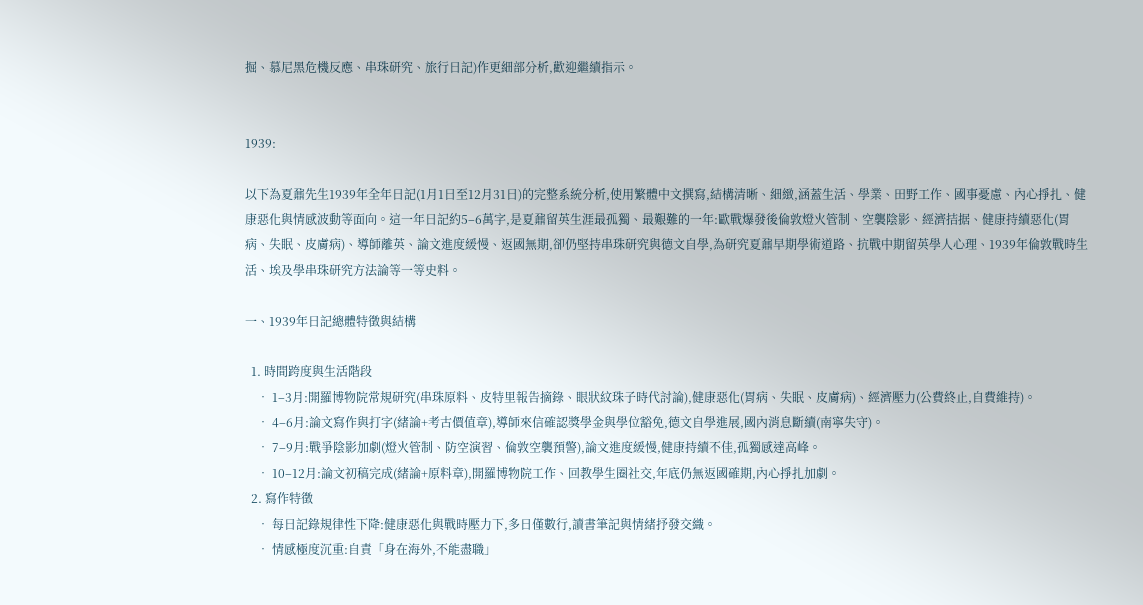掘、慕尼黑危機反應、串珠研究、旅行日記)作更細部分析,歡迎繼續指示。


1939:

以下為夏鼐先生1939年全年日記(1月1日至12月31日)的完整系統分析,使用繁體中文撰寫,結構清晰、細緻,涵蓋生活、學業、田野工作、國事憂慮、內心掙扎、健康惡化與情感波動等面向。這一年日記約5–6萬字,是夏鼐留英生涯最孤獨、最艱難的一年:歐戰爆發後倫敦燈火管制、空襲陰影、經濟拮据、健康持續惡化(胃病、失眠、皮膚病)、導師離英、論文進度緩慢、返國無期,卻仍堅持串珠研究與德文自學,為研究夏鼐早期學術道路、抗戰中期留英學人心理、1939年倫敦戰時生活、埃及學串珠研究方法論等一等史料。

一、1939年日記總體特徵與結構

  1. 時間跨度與生活階段
    • 1–3月:開羅博物院常規研究(串珠原料、皮特里報告摘錄、眼狀紋珠子時代討論),健康惡化(胃病、失眠、皮膚病)、經濟壓力(公費終止,自費維持)。
    • 4–6月:論文寫作與打字(緒論+考古價值章),導師來信確認獎學金與學位豁免,德文自學進展,國內消息斷續(南寧失守)。
    • 7–9月:戰爭陰影加劇(燈火管制、防空演習、倫敦空襲預警),論文進度緩慢,健康持續不佳,孤獨感達高峰。
    • 10–12月:論文初稿完成(緒論+原料章),開羅博物院工作、回教學生圈社交,年底仍無返國確期,內心掙扎加劇。
  2. 寫作特徵
    • 每日記錄規律性下降:健康惡化與戰時壓力下,多日僅數行,讀書筆記與情緒抒發交織。
    • 情感極度沉重:自責「身在海外,不能盡職」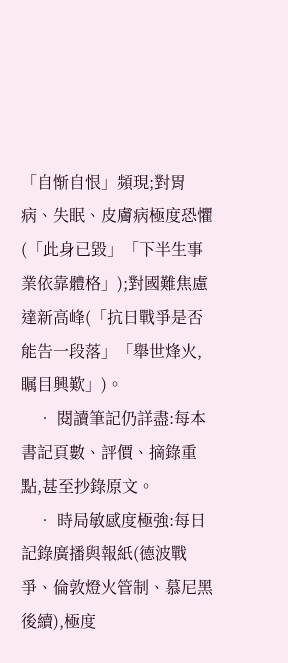「自惭自恨」頻現;對胃病、失眠、皮膚病極度恐懼(「此身已毀」「下半生事業依靠體格」);對國難焦慮達新高峰(「抗日戰爭是否能告一段落」「舉世烽火,瞩目興歎」)。
    • 閱讀筆記仍詳盡:每本書記頁數、評價、摘錄重點,甚至抄錄原文。
    • 時局敏感度極強:每日記錄廣播與報紙(德波戰爭、倫敦燈火管制、慕尼黑後續),極度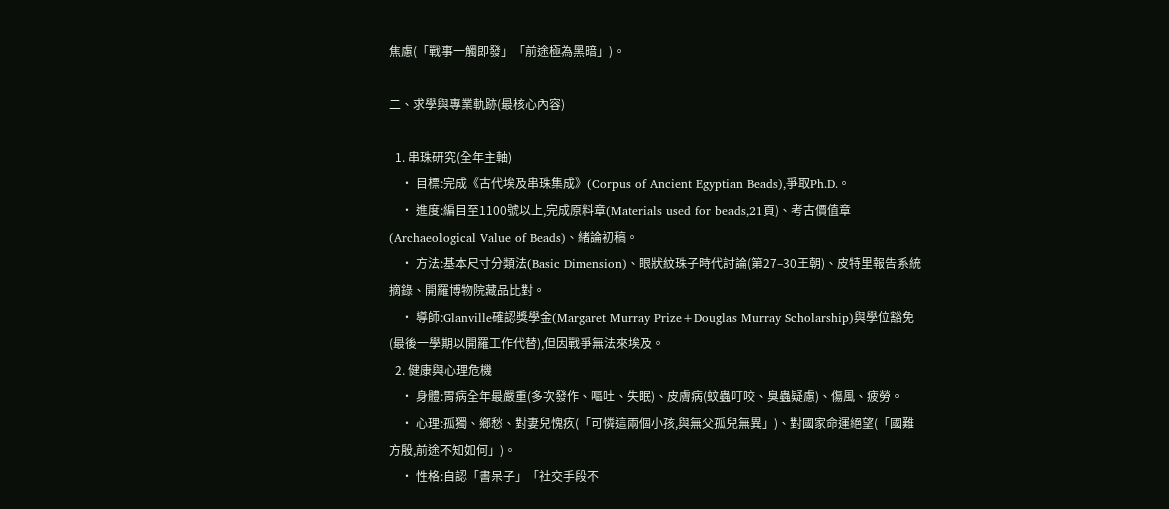焦慮(「戰事一觸即發」「前途極為黑暗」)。

二、求學與專業軌跡(最核心內容)

  1. 串珠研究(全年主軸)
    • 目標:完成《古代埃及串珠集成》(Corpus of Ancient Egyptian Beads),爭取Ph.D.。
    • 進度:編目至1100號以上,完成原料章(Materials used for beads,21頁)、考古價值章(Archaeological Value of Beads)、緒論初稿。
    • 方法:基本尺寸分類法(Basic Dimension)、眼狀紋珠子時代討論(第27–30王朝)、皮特里報告系統摘錄、開羅博物院藏品比對。
    • 導師:Glanville確認獎學金(Margaret Murray Prize+Douglas Murray Scholarship)與學位豁免(最後一學期以開羅工作代替),但因戰爭無法來埃及。
  2. 健康與心理危機
    • 身體:胃病全年最嚴重(多次發作、嘔吐、失眠)、皮膚病(蚊蟲叮咬、臭蟲疑慮)、傷風、疲勞。
    • 心理:孤獨、鄉愁、對妻兒愧疚(「可憐這兩個小孩,與無父孤兒無異」)、對國家命運絕望(「國難方殷,前途不知如何」)。
    • 性格:自認「書呆子」「社交手段不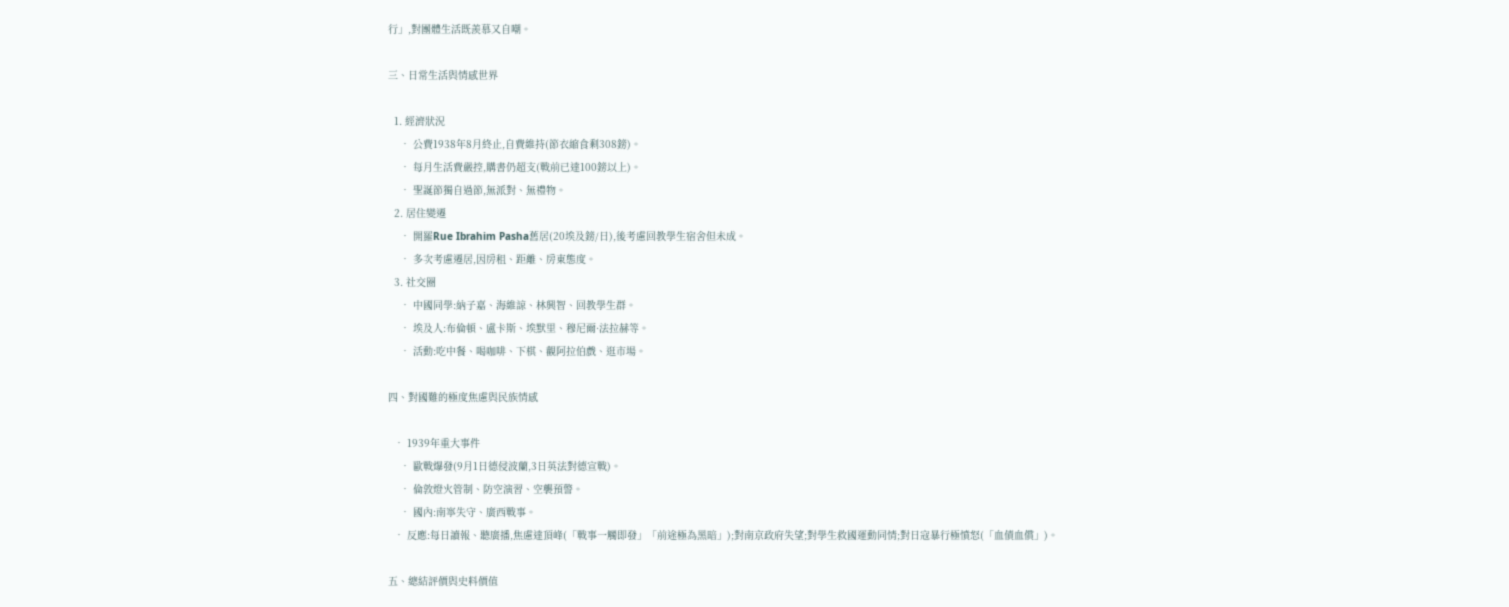行」,對團體生活既羨慕又自嘲。

三、日常生活與情感世界

  1. 經濟狀況
    • 公費1938年8月終止,自費維持(節衣縮食剩308鎊)。
    • 每月生活費嚴控,購書仍超支(戰前已達100鎊以上)。
    • 聖誕節獨自過節,無派對、無禮物。
  2. 居住變遷
    • 開羅Rue Ibrahim Pasha舊居(20埃及鎊/日),後考慮回教學生宿舍但未成。
    • 多次考慮遷居,因房租、距離、房東態度。
  3. 社交圈
    • 中國同學:納子嘉、海維諒、林興智、回教學生群。
    • 埃及人:布倫頓、盧卡斯、埃默里、穆尼爾·法拉赫等。
    • 活動:吃中餐、喝咖啡、下棋、觀阿拉伯戲、逛市場。

四、對國難的極度焦慮與民族情感

  • 1939年重大事件
    • 歐戰爆發(9月1日德侵波蘭,3日英法對德宣戰)。
    • 倫敦燈火管制、防空演習、空襲預警。
    • 國內:南寧失守、廣西戰事。
  • 反應:每日讀報、聽廣播,焦慮達頂峰(「戰事一觸即發」「前途極為黑暗」);對南京政府失望;對學生救國運動同情;對日寇暴行極憤怒(「血債血償」)。

五、總結評價與史料價值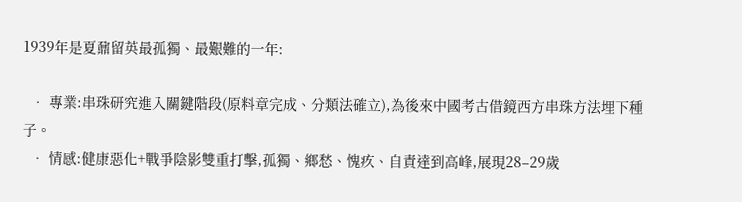1939年是夏鼐留英最孤獨、最艱難的一年:

  • 專業:串珠研究進入關鍵階段(原料章完成、分類法確立),為後來中國考古借鏡西方串珠方法埋下種子。
  • 情感:健康惡化+戰爭陰影雙重打擊,孤獨、鄉愁、愧疚、自責達到高峰,展現28–29歲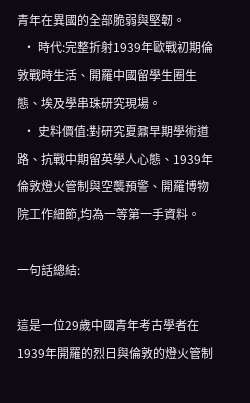青年在異國的全部脆弱與堅韌。
  • 時代:完整折射1939年歐戰初期倫敦戰時生活、開羅中國留學生圈生態、埃及學串珠研究現場。
  • 史料價值:對研究夏鼐早期學術道路、抗戰中期留英學人心態、1939年倫敦燈火管制與空襲預警、開羅博物院工作細節,均為一等第一手資料。

一句話總結:

這是一位29歲中國青年考古學者在1939年開羅的烈日與倫敦的燈火管制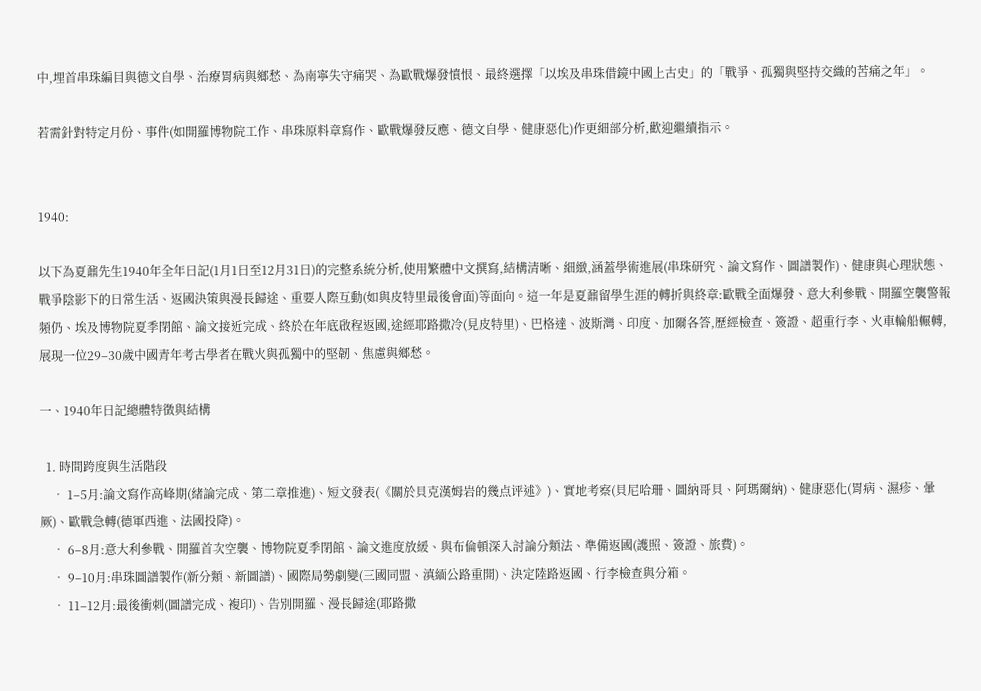中,埋首串珠編目與德文自學、治療胃病與鄉愁、為南寧失守痛哭、為歐戰爆發憤恨、最終選擇「以埃及串珠借鏡中國上古史」的「戰爭、孤獨與堅持交織的苦痛之年」。

若需針對特定月份、事件(如開羅博物院工作、串珠原料章寫作、歐戰爆發反應、德文自學、健康惡化)作更細部分析,歡迎繼續指示。


1940:

以下為夏鼐先生1940年全年日記(1月1日至12月31日)的完整系統分析,使用繁體中文撰寫,結構清晰、細緻,涵蓋學術進展(串珠研究、論文寫作、圖譜製作)、健康與心理狀態、戰爭陰影下的日常生活、返國決策與漫長歸途、重要人際互動(如與皮特里最後會面)等面向。這一年是夏鼐留學生涯的轉折與終章:歐戰全面爆發、意大利參戰、開羅空襲警報頻仍、埃及博物院夏季閉館、論文接近完成、終於在年底啟程返國,途經耶路撒冷(見皮特里)、巴格達、波斯灣、印度、加爾各答,歷經檢查、簽證、超重行李、火車輪船輾轉,展現一位29–30歲中國青年考古學者在戰火與孤獨中的堅韌、焦慮與鄉愁。

一、1940年日記總體特徵與結構

  1. 時間跨度與生活階段
    • 1–5月:論文寫作高峰期(緒論完成、第二章推進)、短文發表(《關於貝克漢姆岩的幾点评述》)、實地考察(貝尼哈珊、圖納哥貝、阿瑪爾納)、健康惡化(胃病、濕疹、暈厥)、歐戰急轉(德軍西進、法國投降)。
    • 6–8月:意大利參戰、開羅首次空襲、博物院夏季閉館、論文進度放緩、與布倫頓深入討論分類法、準備返國(護照、簽證、旅費)。
    • 9–10月:串珠圖譜製作(新分類、新圖譜)、國際局勢劇變(三國同盟、滇緬公路重開)、決定陸路返國、行李檢查與分箱。
    • 11–12月:最後衝刺(圖譜完成、複印)、告別開羅、漫長歸途(耶路撒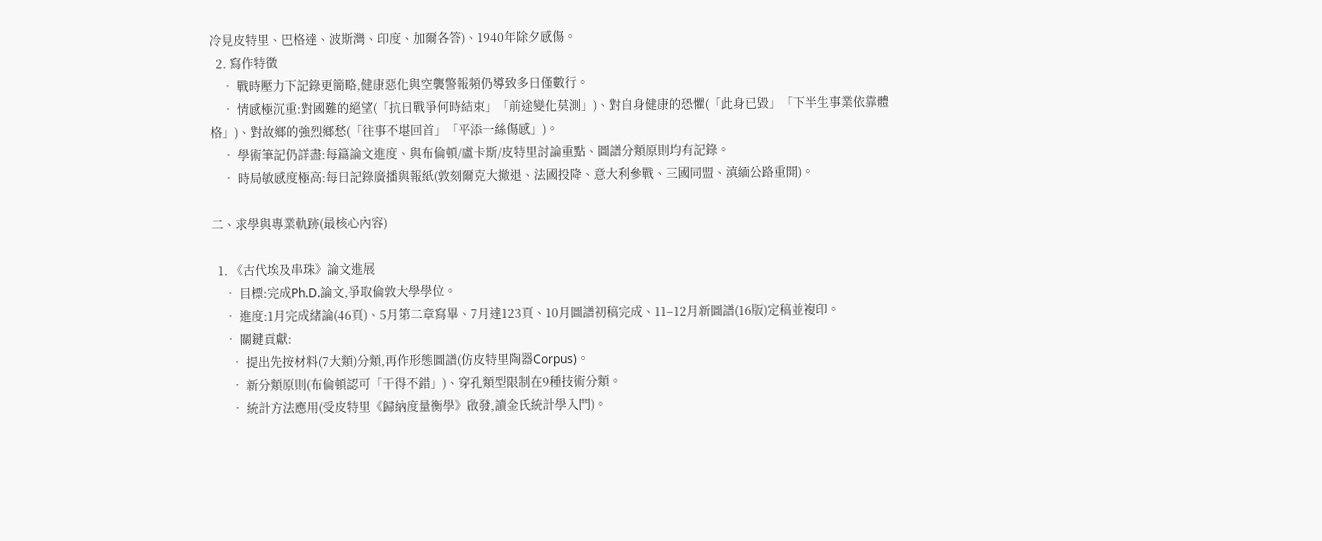冷見皮特里、巴格達、波斯灣、印度、加爾各答)、1940年除夕感傷。
  2. 寫作特徵
    • 戰時壓力下記錄更簡略,健康惡化與空襲警報頻仍導致多日僅數行。
    • 情感極沉重:對國難的絕望(「抗日戰爭何時結束」「前途變化莫測」)、對自身健康的恐懼(「此身已毀」「下半生事業依靠體格」)、對故鄉的強烈鄉愁(「往事不堪回首」「平添一絲傷感」)。
    • 學術筆記仍詳盡:每篇論文進度、與布倫頓/盧卡斯/皮特里討論重點、圖譜分類原則均有記錄。
    • 時局敏感度極高:每日記錄廣播與報紙(敦刻爾克大撤退、法國投降、意大利參戰、三國同盟、滇緬公路重開)。

二、求學與專業軌跡(最核心內容)

  1. 《古代埃及串珠》論文進展
    • 目標:完成Ph.D.論文,爭取倫敦大學學位。
    • 進度:1月完成緒論(46頁)、5月第二章寫畢、7月達123頁、10月圖譜初稿完成、11–12月新圖譜(16版)定稿並複印。
    • 關鍵貢獻:
      • 提出先按材料(7大類)分類,再作形態圖譜(仿皮特里陶器Corpus)。
      • 新分類原則(布倫頓認可「干得不錯」)、穿孔類型限制在9種技術分類。
      • 統計方法應用(受皮特里《歸納度量衡學》啟發,讀金氏統計學入門)。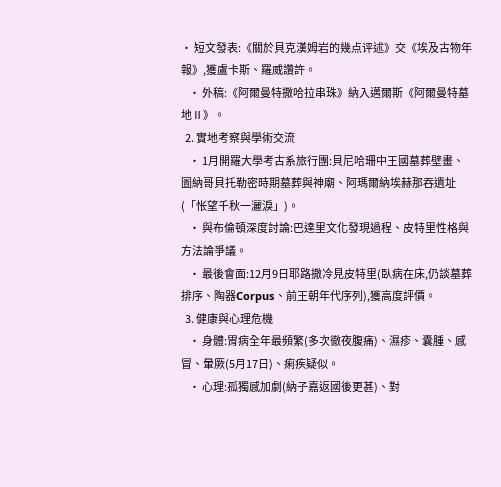• 短文發表:《關於貝克漢姆岩的幾点评述》交《埃及古物年報》,獲盧卡斯、羅威讚許。
    • 外稿:《阿爾曼特撒哈拉串珠》納入邁爾斯《阿爾曼特墓地Ⅱ》。
  2. 實地考察與學術交流
    • 1月開羅大學考古系旅行團:貝尼哈珊中王國墓葬壁畫、圖納哥貝托勒密時期墓葬與神廟、阿瑪爾納埃赫那吞遺址(「怅望千秋一灑淚」)。
    • 與布倫頓深度討論:巴達里文化發現過程、皮特里性格與方法論爭議。
    • 最後會面:12月9日耶路撒冷見皮特里(臥病在床,仍談墓葬排序、陶器Corpus、前王朝年代序列),獲高度評價。
  3. 健康與心理危機
    • 身體:胃病全年最頻繁(多次徹夜腹痛)、濕疹、囊腫、感冒、暈厥(5月17日)、痢疾疑似。
    • 心理:孤獨感加劇(納子嘉返國後更甚)、對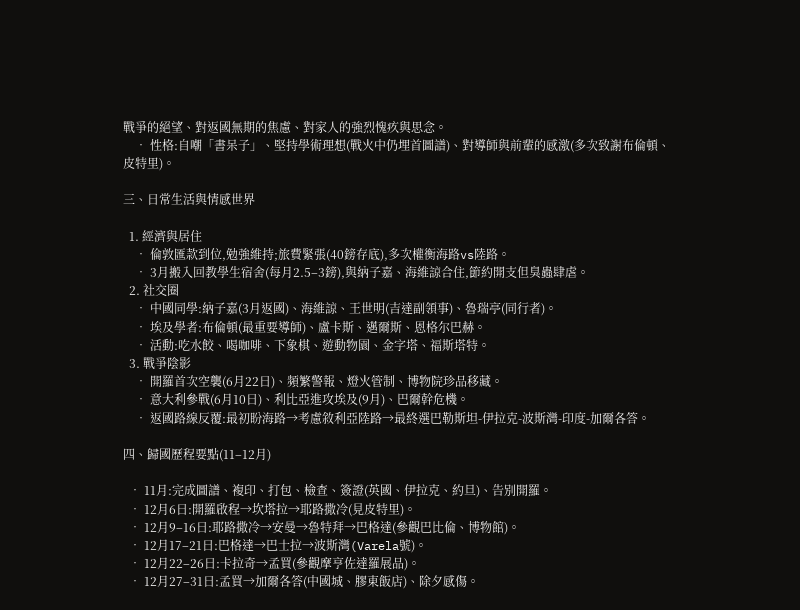戰爭的絕望、對返國無期的焦慮、對家人的強烈愧疚與思念。
    • 性格:自嘲「書呆子」、堅持學術理想(戰火中仍埋首圖譜)、對導師與前輩的感激(多次致謝布倫頓、皮特里)。

三、日常生活與情感世界

  1. 經濟與居住
    • 倫敦匯款到位,勉強維持;旅費緊張(40鎊存底),多次權衡海路vs陸路。
    • 3月搬入回教學生宿舍(每月2.5–3鎊),與納子嘉、海維諒合住,節約開支但臭蟲肆虐。
  2. 社交圈
    • 中國同學:納子嘉(3月返國)、海維諒、王世明(吉達副領事)、魯瑞亭(同行者)。
    • 埃及學者:布倫頓(最重要導師)、盧卡斯、邁爾斯、恩格尔巴赫。
    • 活動:吃水餃、喝咖啡、下象棋、遊動物園、金字塔、福斯塔特。
  3. 戰爭陰影
    • 開羅首次空襲(6月22日)、頻繁警報、燈火管制、博物院珍品移藏。
    • 意大利參戰(6月10日)、利比亞進攻埃及(9月)、巴爾幹危機。
    • 返國路線反覆:最初盼海路→考慮敘利亞陸路→最終選巴勒斯坦-伊拉克-波斯灣-印度-加爾各答。

四、歸國歷程要點(11–12月)

  • 11月:完成圖譜、複印、打包、檢查、簽證(英國、伊拉克、約旦)、告別開羅。
  • 12月6日:開羅啟程→坎塔拉→耶路撒冷(見皮特里)。
  • 12月9–16日:耶路撒冷→安曼→魯特拜→巴格達(參觀巴比倫、博物館)。
  • 12月17–21日:巴格達→巴士拉→波斯灣(Varela號)。
  • 12月22–26日:卡拉奇→孟買(參觀摩亨佐達羅展品)。
  • 12月27–31日:孟買→加爾各答(中國城、膠東飯店)、除夕感傷。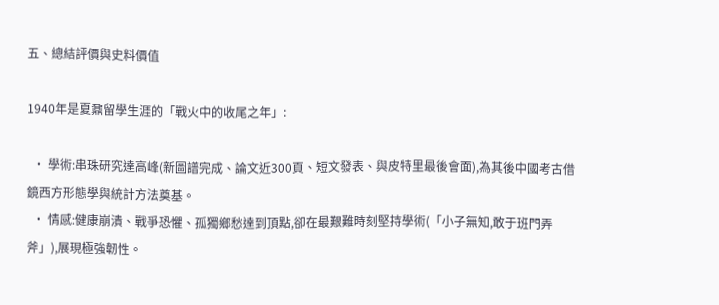五、總結評價與史料價值

1940年是夏鼐留學生涯的「戰火中的收尾之年」:

  • 學術:串珠研究達高峰(新圖譜完成、論文近300頁、短文發表、與皮特里最後會面),為其後中國考古借鏡西方形態學與統計方法奠基。
  • 情感:健康崩潰、戰爭恐懼、孤獨鄉愁達到頂點,卻在最艱難時刻堅持學術(「小子無知,敢于班門弄斧」),展現極強韌性。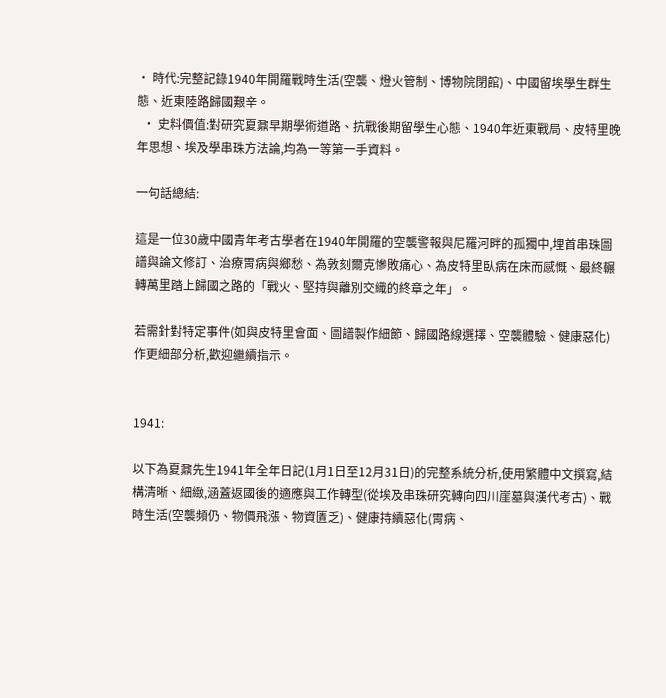• 時代:完整記錄1940年開羅戰時生活(空襲、燈火管制、博物院閉館)、中國留埃學生群生態、近東陸路歸國艱辛。
  • 史料價值:對研究夏鼐早期學術道路、抗戰後期留學生心態、1940年近東戰局、皮特里晚年思想、埃及學串珠方法論,均為一等第一手資料。

一句話總結:

這是一位30歲中國青年考古學者在1940年開羅的空襲警報與尼羅河畔的孤獨中,埋首串珠圖譜與論文修訂、治療胃病與鄉愁、為敦刻爾克慘敗痛心、為皮特里臥病在床而感慨、最終輾轉萬里踏上歸國之路的「戰火、堅持與離別交織的終章之年」。

若需針對特定事件(如與皮特里會面、圖譜製作細節、歸國路線選擇、空襲體驗、健康惡化)作更細部分析,歡迎繼續指示。


1941:

以下為夏鼐先生1941年全年日記(1月1日至12月31日)的完整系統分析,使用繁體中文撰寫,結構清晰、細緻,涵蓋返國後的適應與工作轉型(從埃及串珠研究轉向四川崖墓與漢代考古)、戰時生活(空襲頻仍、物價飛漲、物資匱乏)、健康持續惡化(胃病、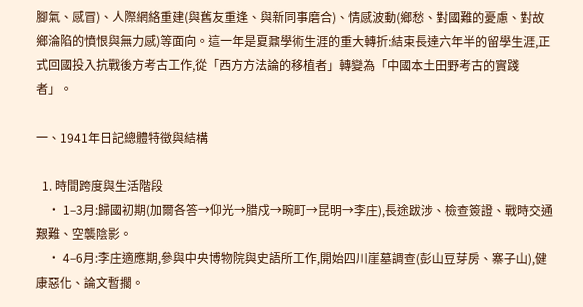腳氣、感冒)、人際網絡重建(與舊友重逢、與新同事磨合)、情感波動(鄉愁、對國難的憂慮、對故鄉淪陷的憤恨與無力感)等面向。這一年是夏鼐學術生涯的重大轉折:結束長達六年半的留學生涯,正式回國投入抗戰後方考古工作,從「西方方法論的移植者」轉變為「中國本土田野考古的實踐者」。

一、1941年日記總體特徵與結構

  1. 時間跨度與生活階段
    • 1–3月:歸國初期(加爾各答→仰光→腊戍→畹町→昆明→李庄),長途跋涉、檢查簽證、戰時交通艱難、空襲陰影。
    • 4–6月:李庄適應期,參與中央博物院與史語所工作,開始四川崖墓調查(彭山豆芽房、寨子山),健康惡化、論文暫擱。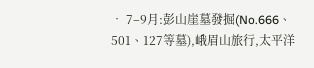• 7–9月:彭山崖墓發掘(No.666、501、127等墓),峨眉山旅行,太平洋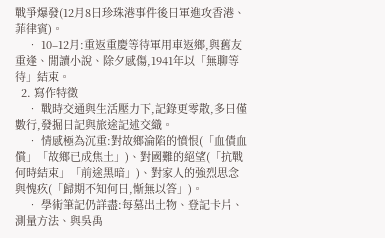戰爭爆發(12月8日珍珠港事件後日軍進攻香港、菲律賓)。
    • 10–12月:重返重慶等待軍用車返鄉,與舊友重逢、閒讀小說、除夕感傷,1941年以「無聊等待」結束。
  2. 寫作特徵
    • 戰時交通與生活壓力下,記錄更零散,多日僅數行,發掘日記與旅途記述交織。
    • 情感極為沉重:對故鄉淪陷的憤恨(「血債血償」「故鄉已成焦土」)、對國難的絕望(「抗戰何時結束」「前途黑暗」)、對家人的強烈思念與愧疚(「歸期不知何日,惭無以答」)。
    • 學術筆記仍詳盡:每墓出土物、登記卡片、測量方法、與吳禹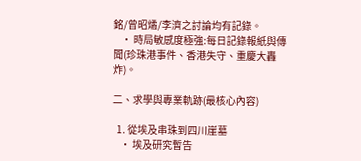銘/曾昭燏/李濟之討論均有記錄。
    • 時局敏感度極強:每日記錄報紙與傳聞(珍珠港事件、香港失守、重慶大轟炸)。

二、求學與專業軌跡(最核心內容)

  1. 從埃及串珠到四川崖墓
    • 埃及研究暫告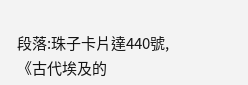段落:珠子卡片達440號,《古代埃及的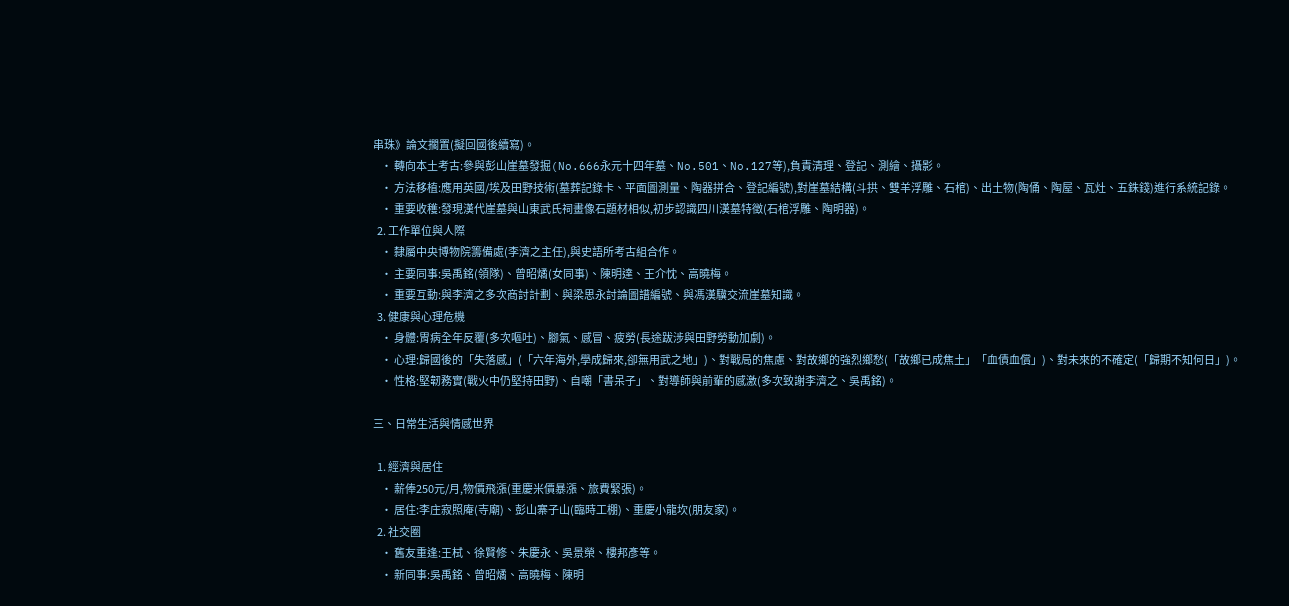串珠》論文擱置(擬回國後續寫)。
    • 轉向本土考古:參與彭山崖墓發掘(No.666永元十四年墓、No.501、No.127等),負責清理、登記、測繪、攝影。
    • 方法移植:應用英國/埃及田野技術(墓葬記錄卡、平面圖測量、陶器拼合、登記編號),對崖墓結構(斗拱、雙羊浮雕、石棺)、出土物(陶俑、陶屋、瓦灶、五銖錢)進行系統記錄。
    • 重要收穫:發現漢代崖墓與山東武氏祠畫像石題材相似,初步認識四川漢墓特徵(石棺浮雕、陶明器)。
  2. 工作單位與人際
    • 隸屬中央博物院籌備處(李濟之主任),與史語所考古組合作。
    • 主要同事:吳禹銘(領隊)、曾昭燏(女同事)、陳明達、王介忱、高曉梅。
    • 重要互動:與李濟之多次商討計劃、與梁思永討論圖譜編號、與馮漢驥交流崖墓知識。
  3. 健康與心理危機
    • 身體:胃病全年反覆(多次嘔吐)、腳氣、感冒、疲勞(長途跋涉與田野勞動加劇)。
    • 心理:歸國後的「失落感」(「六年海外,學成歸來,卻無用武之地」)、對戰局的焦慮、對故鄉的強烈鄉愁(「故鄉已成焦土」「血債血償」)、對未來的不確定(「歸期不知何日」)。
    • 性格:堅韌務實(戰火中仍堅持田野)、自嘲「書呆子」、對導師與前輩的感激(多次致謝李濟之、吳禹銘)。

三、日常生活與情感世界

  1. 經濟與居住
    • 薪俸250元/月,物價飛漲(重慶米價暴漲、旅費緊張)。
    • 居住:李庄寂照庵(寺廟)、彭山寨子山(臨時工棚)、重慶小龍坎(朋友家)。
  2. 社交圈
    • 舊友重逢:王栻、徐賢修、朱慶永、吳景榮、樓邦彥等。
    • 新同事:吳禹銘、曾昭燏、高曉梅、陳明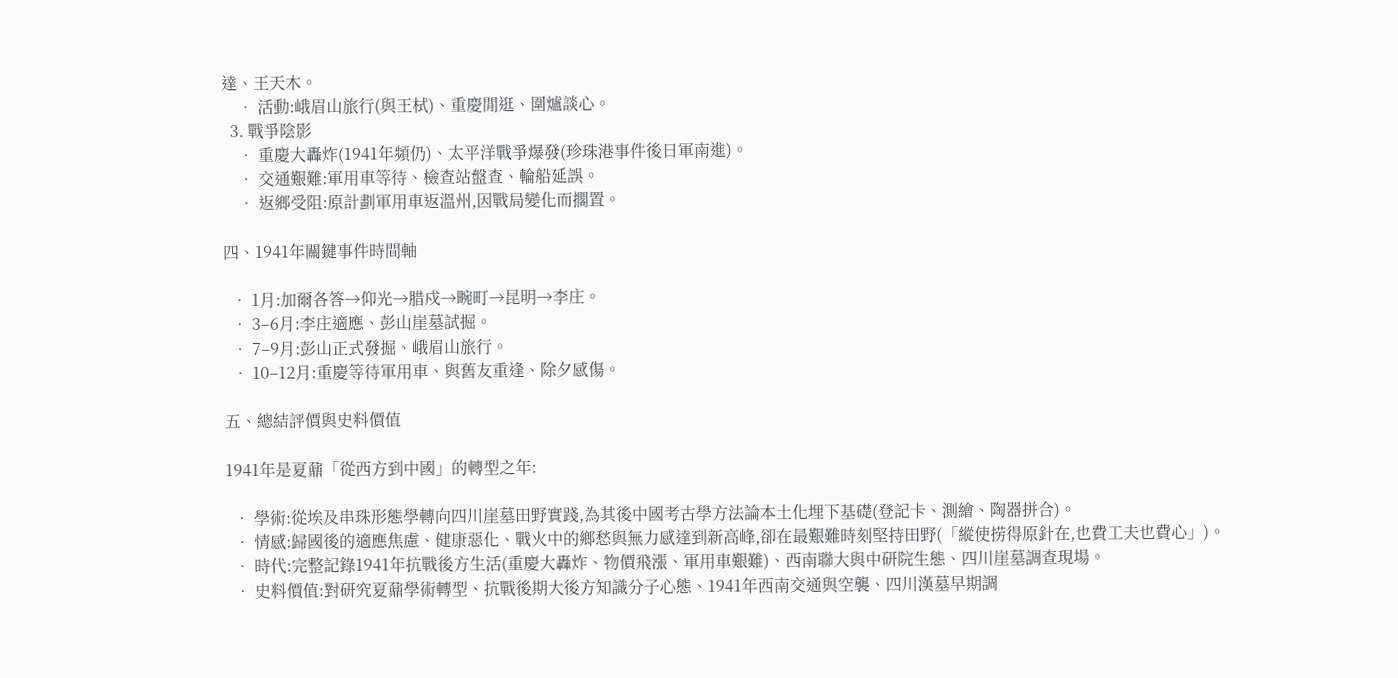達、王天木。
    • 活動:峨眉山旅行(與王栻)、重慶閒逛、圍爐談心。
  3. 戰爭陰影
    • 重慶大轟炸(1941年頻仍)、太平洋戰爭爆發(珍珠港事件後日軍南進)。
    • 交通艱難:軍用車等待、檢查站盤查、輪船延誤。
    • 返鄉受阻:原計劃軍用車返溫州,因戰局變化而擱置。

四、1941年關鍵事件時間軸

  • 1月:加爾各答→仰光→腊戍→畹町→昆明→李庄。
  • 3–6月:李庄適應、彭山崖墓試掘。
  • 7–9月:彭山正式發掘、峨眉山旅行。
  • 10–12月:重慶等待軍用車、與舊友重逢、除夕感傷。

五、總結評價與史料價值

1941年是夏鼐「從西方到中國」的轉型之年:

  • 學術:從埃及串珠形態學轉向四川崖墓田野實踐,為其後中國考古學方法論本土化埋下基礎(登記卡、測繪、陶器拼合)。
  • 情感:歸國後的適應焦慮、健康惡化、戰火中的鄉愁與無力感達到新高峰,卻在最艱難時刻堅持田野(「縱使捞得原針在,也費工夫也費心」)。
  • 時代:完整記錄1941年抗戰後方生活(重慶大轟炸、物價飛漲、軍用車艱難)、西南聯大與中研院生態、四川崖墓調查現場。
  • 史料價值:對研究夏鼐學術轉型、抗戰後期大後方知識分子心態、1941年西南交通與空襲、四川漢墓早期調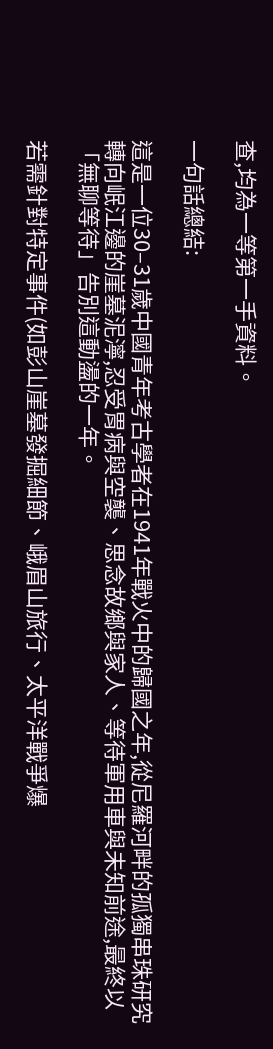查,均為一等第一手資料。

一句話總結:

這是一位30–31歲中國青年考古學者在1941年戰火中的歸國之年,從尼羅河畔的孤獨串珠研究轉向岷江邊的崖墓泥濘,忍受胃病與空襲、思念故鄉與家人、等待軍用車與未知前途,最終以「無聊等待」告別這動盪的一年。

若需針對特定事件(如彭山崖墓發掘細節、峨眉山旅行、太平洋戰爭爆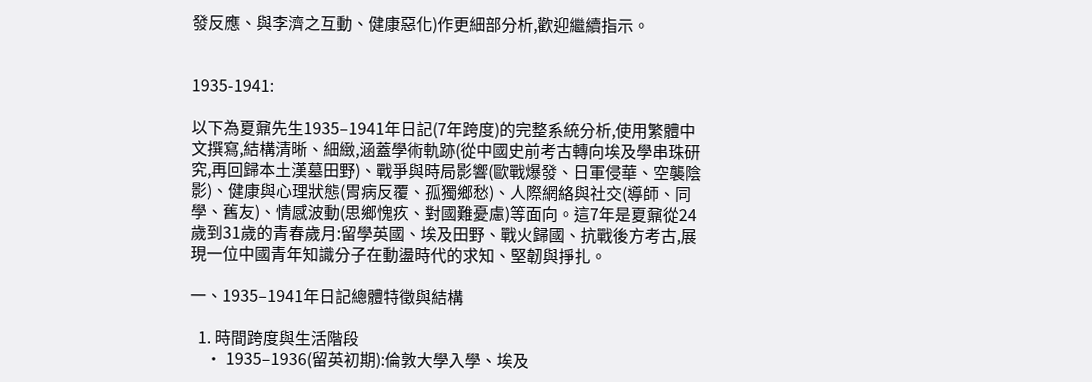發反應、與李濟之互動、健康惡化)作更細部分析,歡迎繼續指示。


1935-1941:

以下為夏鼐先生1935–1941年日記(7年跨度)的完整系統分析,使用繁體中文撰寫,結構清晰、細緻,涵蓋學術軌跡(從中國史前考古轉向埃及學串珠研究,再回歸本土漢墓田野)、戰爭與時局影響(歐戰爆發、日軍侵華、空襲陰影)、健康與心理狀態(胃病反覆、孤獨鄉愁)、人際網絡與社交(導師、同學、舊友)、情感波動(思鄉愧疚、對國難憂慮)等面向。這7年是夏鼐從24歲到31歲的青春歲月:留學英國、埃及田野、戰火歸國、抗戰後方考古,展現一位中國青年知識分子在動盪時代的求知、堅韌與掙扎。

一、1935–1941年日記總體特徵與結構

  1. 時間跨度與生活階段
    • 1935–1936(留英初期):倫敦大學入學、埃及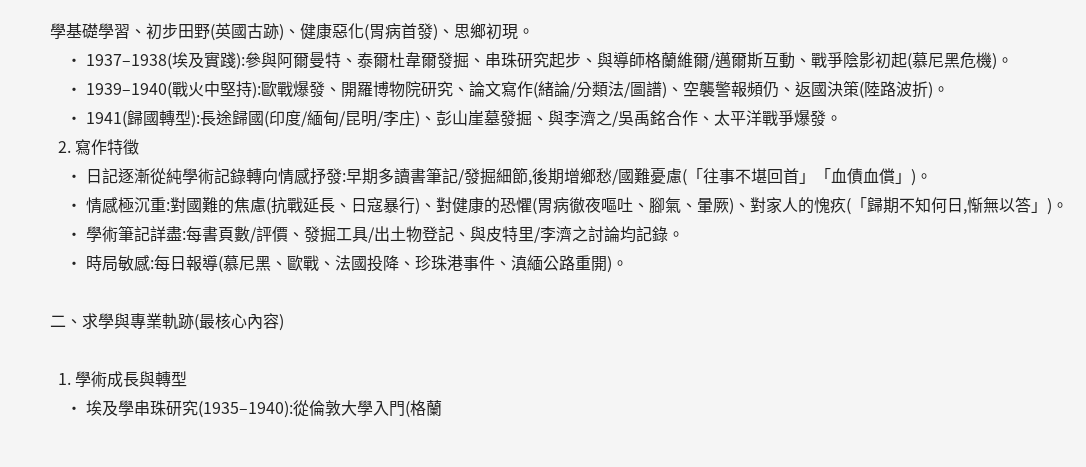學基礎學習、初步田野(英國古跡)、健康惡化(胃病首發)、思鄉初現。
    • 1937–1938(埃及實踐):參與阿爾曼特、泰爾杜韋爾發掘、串珠研究起步、與導師格蘭維爾/邁爾斯互動、戰爭陰影初起(慕尼黑危機)。
    • 1939–1940(戰火中堅持):歐戰爆發、開羅博物院研究、論文寫作(緒論/分類法/圖譜)、空襲警報頻仍、返國決策(陸路波折)。
    • 1941(歸國轉型):長途歸國(印度/緬甸/昆明/李庄)、彭山崖墓發掘、與李濟之/吳禹銘合作、太平洋戰爭爆發。
  2. 寫作特徵
    • 日記逐漸從純學術記錄轉向情感抒發:早期多讀書筆記/發掘細節,後期增鄉愁/國難憂慮(「往事不堪回首」「血債血償」)。
    • 情感極沉重:對國難的焦慮(抗戰延長、日寇暴行)、對健康的恐懼(胃病徹夜嘔吐、腳氣、暈厥)、對家人的愧疚(「歸期不知何日,惭無以答」)。
    • 學術筆記詳盡:每書頁數/評價、發掘工具/出土物登記、與皮特里/李濟之討論均記錄。
    • 時局敏感:每日報導(慕尼黑、歐戰、法國投降、珍珠港事件、滇緬公路重開)。

二、求學與專業軌跡(最核心內容)

  1. 學術成長與轉型
    • 埃及學串珠研究(1935–1940):從倫敦大學入門(格蘭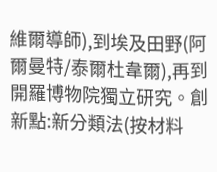維爾導師),到埃及田野(阿爾曼特/泰爾杜韋爾),再到開羅博物院獨立研究。創新點:新分類法(按材料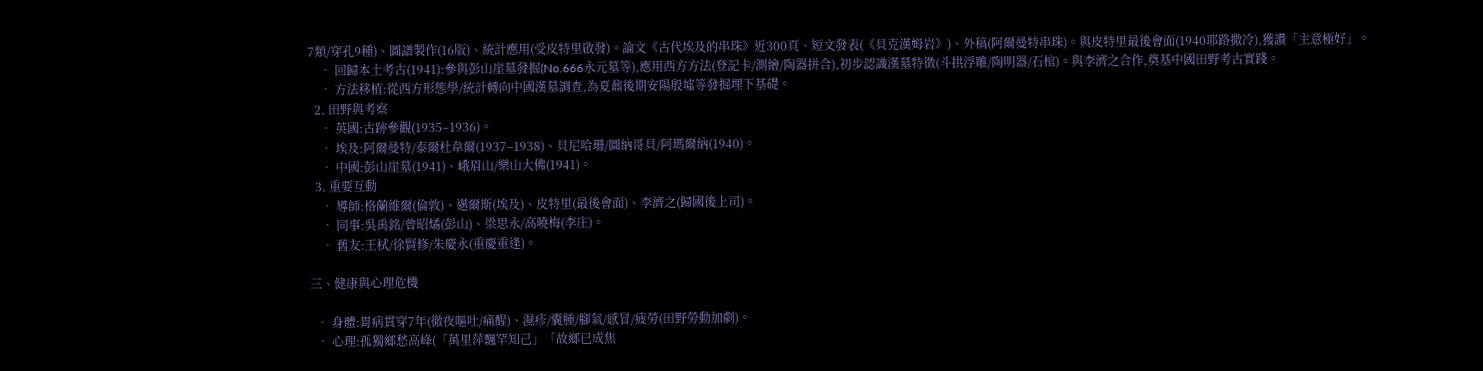7類/穿孔9種)、圖譜製作(16版)、統計應用(受皮特里啟發)。論文《古代埃及的串珠》近300頁、短文發表(《貝克漢姆岩》)、外稿(阿爾曼特串珠)。與皮特里最後會面(1940耶路撒冷),獲讚「主意極好」。
    • 回歸本土考古(1941):參與彭山崖墓發掘(No.666永元墓等),應用西方方法(登記卡/測繪/陶器拼合),初步認識漢墓特徵(斗拱浮雕/陶明器/石棺)。與李濟之合作,奠基中國田野考古實踐。
    • 方法移植:從西方形態學/統計轉向中國漢墓調查,為夏鼐後期安陽殷墟等發掘埋下基礎。
  2. 田野與考察
    • 英國:古跡參觀(1935–1936)。
    • 埃及:阿爾曼特/泰爾杜韋爾(1937–1938)、貝尼哈珊/圖納哥貝/阿瑪爾納(1940)。
    • 中國:彭山崖墓(1941)、峨眉山/樂山大佛(1941)。
  3. 重要互動
    • 導師:格蘭維爾(倫敦)、邁爾斯(埃及)、皮特里(最後會面)、李濟之(歸國後上司)。
    • 同事:吳禹銘/曾昭燏(彭山)、梁思永/高曉梅(李庄)。
    • 舊友:王栻/徐賢修/朱慶永(重慶重逢)。

三、健康與心理危機

  • 身體:胃病貫穿7年(徹夜嘔吐/痛醒)、濕疹/囊腫/腳氣/感冒/疲勞(田野勞動加劇)。
  • 心理:孤獨鄉愁高峰(「萬里萍飄罕知己」「故鄉已成焦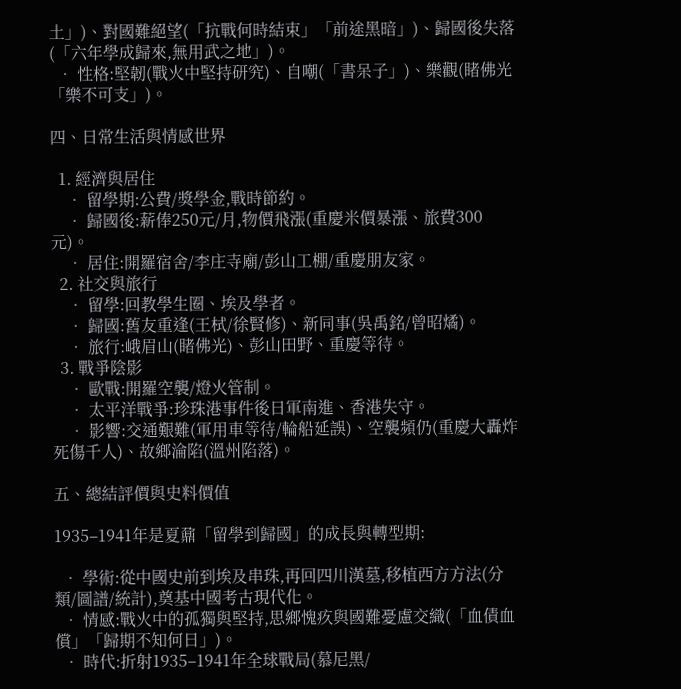土」)、對國難絕望(「抗戰何時結束」「前途黑暗」)、歸國後失落(「六年學成歸來,無用武之地」)。
  • 性格:堅韌(戰火中堅持研究)、自嘲(「書呆子」)、樂觀(睹佛光「樂不可支」)。

四、日常生活與情感世界

  1. 經濟與居住
    • 留學期:公費/獎學金,戰時節約。
    • 歸國後:薪俸250元/月,物價飛漲(重慶米價暴漲、旅費300元)。
    • 居住:開羅宿舍/李庄寺廟/彭山工棚/重慶朋友家。
  2. 社交與旅行
    • 留學:回教學生圈、埃及學者。
    • 歸國:舊友重逢(王栻/徐賢修)、新同事(吳禹銘/曾昭燏)。
    • 旅行:峨眉山(睹佛光)、彭山田野、重慶等待。
  3. 戰爭陰影
    • 歐戰:開羅空襲/燈火管制。
    • 太平洋戰爭:珍珠港事件後日軍南進、香港失守。
    • 影響:交通艱難(軍用車等待/輪船延誤)、空襲頻仍(重慶大轟炸死傷千人)、故鄉淪陷(溫州陷落)。

五、總結評價與史料價值

1935–1941年是夏鼐「留學到歸國」的成長與轉型期:

  • 學術:從中國史前到埃及串珠,再回四川漢墓,移植西方方法(分類/圖譜/統計),奠基中國考古現代化。
  • 情感:戰火中的孤獨與堅持,思鄉愧疚與國難憂慮交織(「血債血償」「歸期不知何日」)。
  • 時代:折射1935–1941年全球戰局(慕尼黑/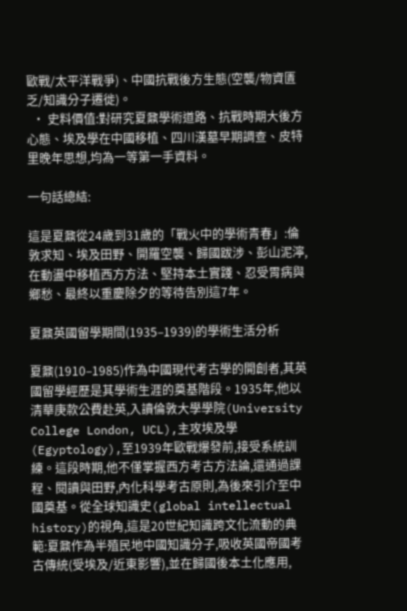歐戰/太平洋戰爭)、中國抗戰後方生態(空襲/物資匱乏/知識分子遷徙)。
  • 史料價值:對研究夏鼐學術道路、抗戰時期大後方心態、埃及學在中國移植、四川漢墓早期調查、皮特里晚年思想,均為一等第一手資料。

一句話總結:

這是夏鼐從24歲到31歲的「戰火中的學術青春」:倫敦求知、埃及田野、開羅空襲、歸國跋涉、彭山泥濘,在動盪中移植西方方法、堅持本土實踐、忍受胃病與鄉愁、最終以重慶除夕的等待告別這7年。

夏鼐英國留學期間(1935–1939)的學術生活分析

夏鼐(1910–1985)作為中國現代考古學的開創者,其英國留學經歷是其學術生涯的奠基階段。1935年,他以清華庚款公費赴英,入讀倫敦大學學院(University College London, UCL),主攻埃及學(Egyptology),至1939年歐戰爆發前,接受系統訓練。這段時期,他不僅掌握西方考古方法論,還通過課程、閱讀與田野,內化科學考古原則,為後來引介至中國奠基。從全球知識史(global intellectual history)的視角,這是20世紀知識跨文化流動的典範:夏鼐作為半殖民地中國知識分子,吸收英國帝國考古傳統(受埃及/近東影響),並在歸國後本土化應用,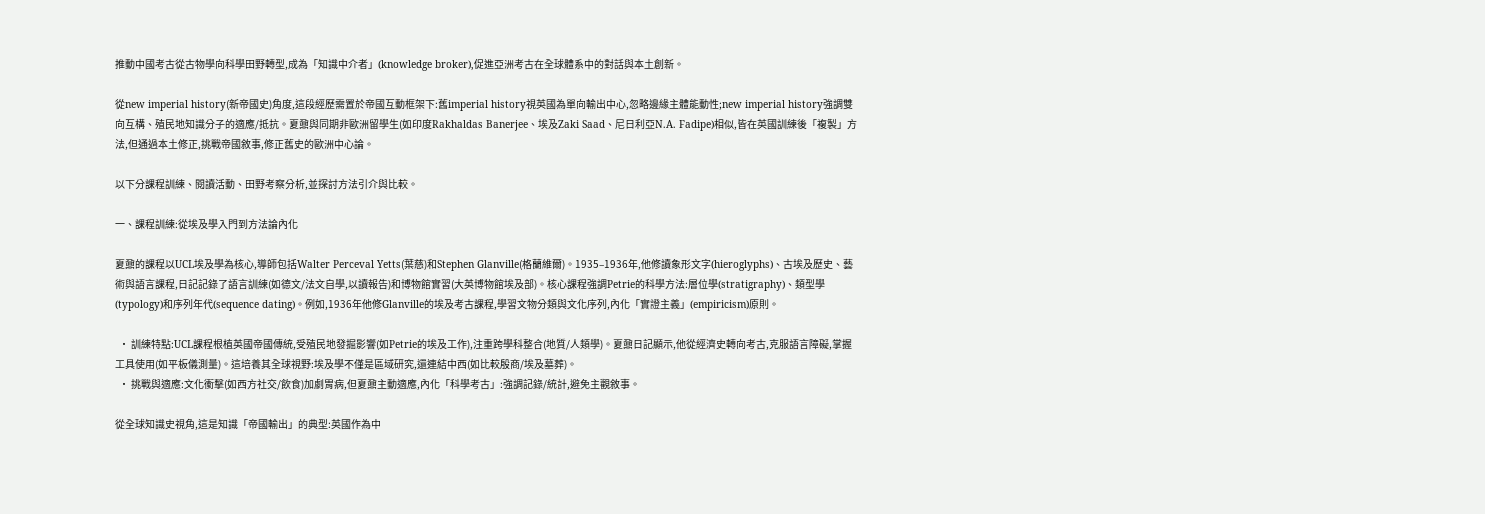推動中國考古從古物學向科學田野轉型,成為「知識中介者」(knowledge broker),促進亞洲考古在全球體系中的對話與本土創新。

從new imperial history(新帝國史)角度,這段經歷需置於帝國互動框架下:舊imperial history視英國為單向輸出中心,忽略邊緣主體能動性;new imperial history強調雙向互構、殖民地知識分子的適應/抵抗。夏鼐與同期非歐洲留學生(如印度Rakhaldas Banerjee、埃及Zaki Saad、尼日利亞N.A. Fadipe)相似,皆在英國訓練後「複製」方法,但通過本土修正,挑戰帝國敘事,修正舊史的歐洲中心論。

以下分課程訓練、閱讀活動、田野考察分析,並探討方法引介與比較。

一、課程訓練:從埃及學入門到方法論內化

夏鼐的課程以UCL埃及學為核心,導師包括Walter Perceval Yetts(葉慈)和Stephen Glanville(格蘭維爾)。1935–1936年,他修讀象形文字(hieroglyphs)、古埃及歷史、藝術與語言課程,日記記錄了語言訓練(如德文/法文自學,以讀報告)和博物館實習(大英博物館埃及部)。核心課程強調Petrie的科學方法:層位學(stratigraphy)、類型學(typology)和序列年代(sequence dating)。例如,1936年他修Glanville的埃及考古課程,學習文物分類與文化序列,內化「實證主義」(empiricism)原則。

  • 訓練特點:UCL課程根植英國帝國傳統,受殖民地發掘影響(如Petrie的埃及工作),注重跨學科整合(地質/人類學)。夏鼐日記顯示,他從經濟史轉向考古,克服語言障礙,掌握工具使用(如平板儀測量)。這培養其全球視野:埃及學不僅是區域研究,還連結中西(如比較殷商/埃及墓葬)。
  • 挑戰與適應:文化衝擊(如西方社交/飲食)加劇胃病,但夏鼐主動適應,內化「科學考古」:強調記錄/統計,避免主觀敘事。

從全球知識史視角,這是知識「帝國輸出」的典型:英國作為中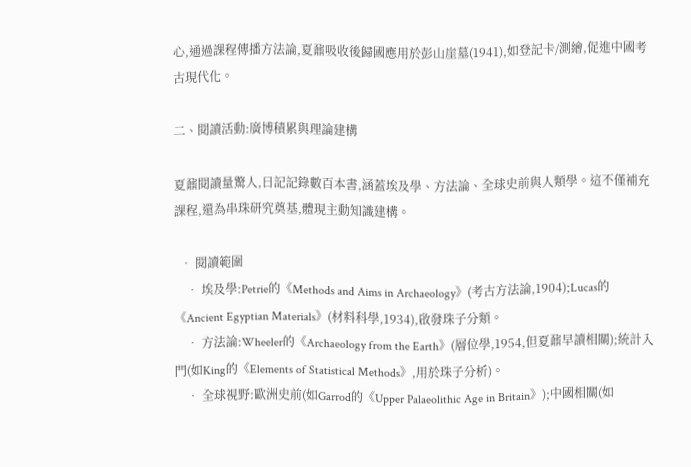心,通過課程傳播方法論,夏鼐吸收後歸國應用於彭山崖墓(1941),如登記卡/測繪,促進中國考古現代化。

二、閱讀活動:廣博積累與理論建構

夏鼐閱讀量驚人,日記記錄數百本書,涵蓋埃及學、方法論、全球史前與人類學。這不僅補充課程,還為串珠研究奠基,體現主動知識建構。

  • 閱讀範圍
    • 埃及學:Petrie的《Methods and Aims in Archaeology》(考古方法論,1904);Lucas的《Ancient Egyptian Materials》(材料科學,1934),啟發珠子分類。
    • 方法論:Wheeler的《Archaeology from the Earth》(層位學,1954,但夏鼐早讀相關);統計入門(如King的《Elements of Statistical Methods》,用於珠子分析)。
    • 全球視野:歐洲史前(如Garrod的《Upper Palaeolithic Age in Britain》);中國相關(如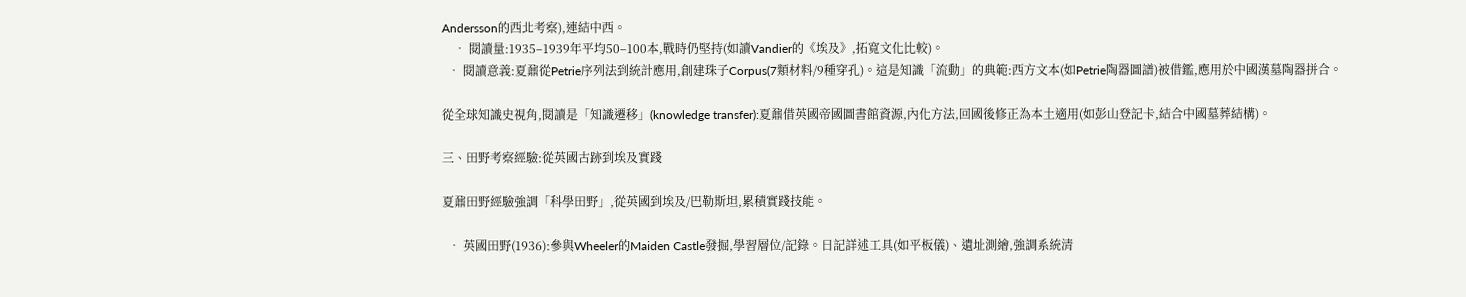Andersson的西北考察),連結中西。
    • 閱讀量:1935–1939年平均50–100本,戰時仍堅持(如讀Vandier的《埃及》,拓寬文化比較)。
  • 閱讀意義:夏鼐從Petrie序列法到統計應用,創建珠子Corpus(7類材料/9種穿孔)。這是知識「流動」的典範:西方文本(如Petrie陶器圖譜)被借鑑,應用於中國漢墓陶器拼合。

從全球知識史視角,閱讀是「知識遷移」(knowledge transfer):夏鼐借英國帝國圖書館資源,內化方法,回國後修正為本土適用(如彭山登記卡,結合中國墓葬結構)。

三、田野考察經驗:從英國古跡到埃及實踐

夏鼐田野經驗強調「科學田野」,從英國到埃及/巴勒斯坦,累積實踐技能。

  • 英國田野(1936):參與Wheeler的Maiden Castle發掘,學習層位/記錄。日記詳述工具(如平板儀)、遺址測繪,強調系統清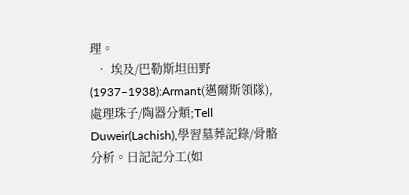理。
  • 埃及/巴勒斯坦田野(1937–1938):Armant(邁爾斯領隊),處理珠子/陶器分類;Tell Duweir(Lachish),學習墓葬記錄/骨骼分析。日記記分工(如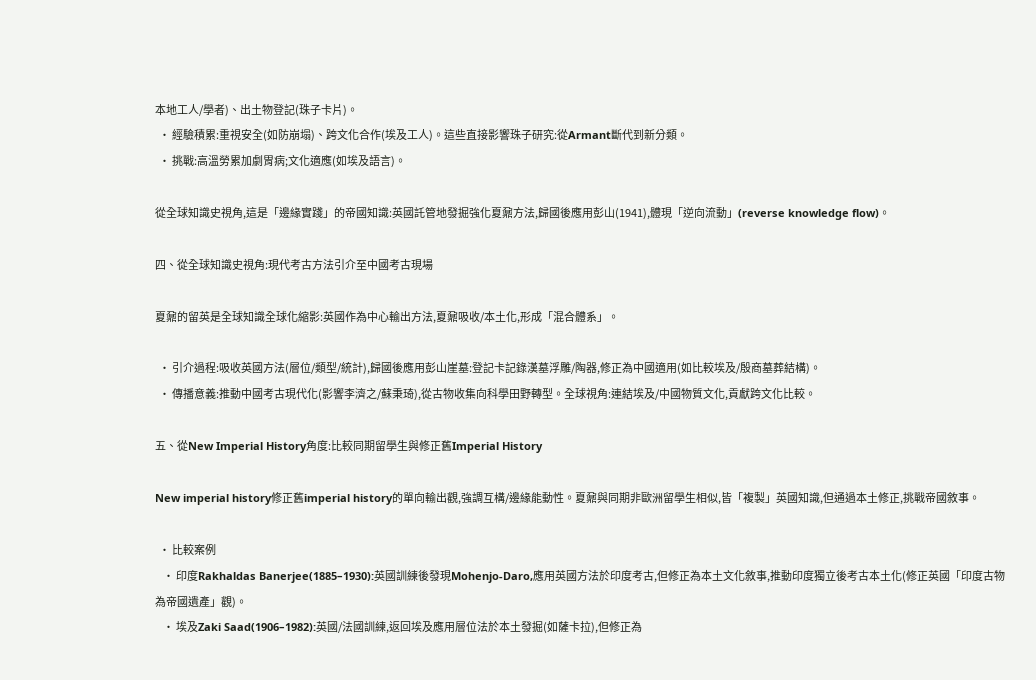本地工人/學者)、出土物登記(珠子卡片)。
  • 經驗積累:重視安全(如防崩塌)、跨文化合作(埃及工人)。這些直接影響珠子研究:從Armant斷代到新分類。
  • 挑戰:高溫勞累加劇胃病;文化適應(如埃及語言)。

從全球知識史視角,這是「邊緣實踐」的帝國知識:英國託管地發掘強化夏鼐方法,歸國後應用彭山(1941),體現「逆向流動」(reverse knowledge flow)。

四、從全球知識史視角:現代考古方法引介至中國考古現場

夏鼐的留英是全球知識全球化縮影:英國作為中心輸出方法,夏鼐吸收/本土化,形成「混合體系」。

  • 引介過程:吸收英國方法(層位/類型/統計),歸國後應用彭山崖墓:登記卡記錄漢墓浮雕/陶器,修正為中國適用(如比較埃及/殷商墓葬結構)。
  • 傳播意義:推動中國考古現代化(影響李濟之/蘇秉琦),從古物收集向科學田野轉型。全球視角:連結埃及/中國物質文化,貢獻跨文化比較。

五、從New Imperial History角度:比較同期留學生與修正舊Imperial History

New imperial history修正舊imperial history的單向輸出觀,強調互構/邊緣能動性。夏鼐與同期非歐洲留學生相似,皆「複製」英國知識,但通過本土修正,挑戰帝國敘事。

  • 比較案例
    • 印度Rakhaldas Banerjee(1885–1930):英國訓練後發現Mohenjo-Daro,應用英國方法於印度考古,但修正為本土文化敘事,推動印度獨立後考古本土化(修正英國「印度古物為帝國遺產」觀)。
    • 埃及Zaki Saad(1906–1982):英國/法國訓練,返回埃及應用層位法於本土發掘(如薩卡拉),但修正為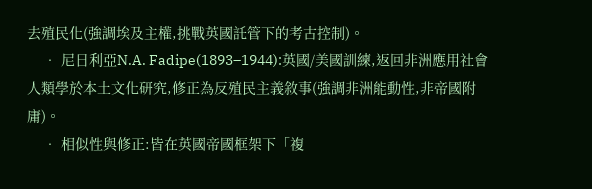去殖民化(強調埃及主權,挑戰英國託管下的考古控制)。
    • 尼日利亞N.A. Fadipe(1893–1944):英國/美國訓練,返回非洲應用社會人類學於本土文化研究,修正為反殖民主義敘事(強調非洲能動性,非帝國附庸)。
    • 相似性與修正:皆在英國帝國框架下「複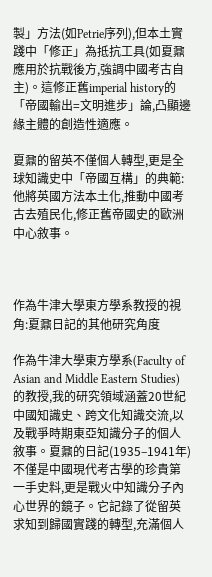製」方法(如Petrie序列),但本土實踐中「修正」為抵抗工具(如夏鼐應用於抗戰後方,強調中國考古自主)。這修正舊imperial history的「帝國輸出=文明進步」論,凸顯邊緣主體的創造性適應。

夏鼐的留英不僅個人轉型,更是全球知識史中「帝國互構」的典範:他將英國方法本土化,推動中國考古去殖民化,修正舊帝國史的歐洲中心敘事。



作為牛津大學東方學系教授的視角:夏鼐日記的其他研究角度

作為牛津大學東方學系(Faculty of Asian and Middle Eastern Studies)的教授,我的研究領域涵蓋20世紀中國知識史、跨文化知識交流,以及戰爭時期東亞知識分子的個人敘事。夏鼐的日記(1935–1941年)不僅是中國現代考古學的珍貴第一手史料,更是戰火中知識分子內心世界的鏡子。它記錄了從留英求知到歸國實踐的轉型,充滿個人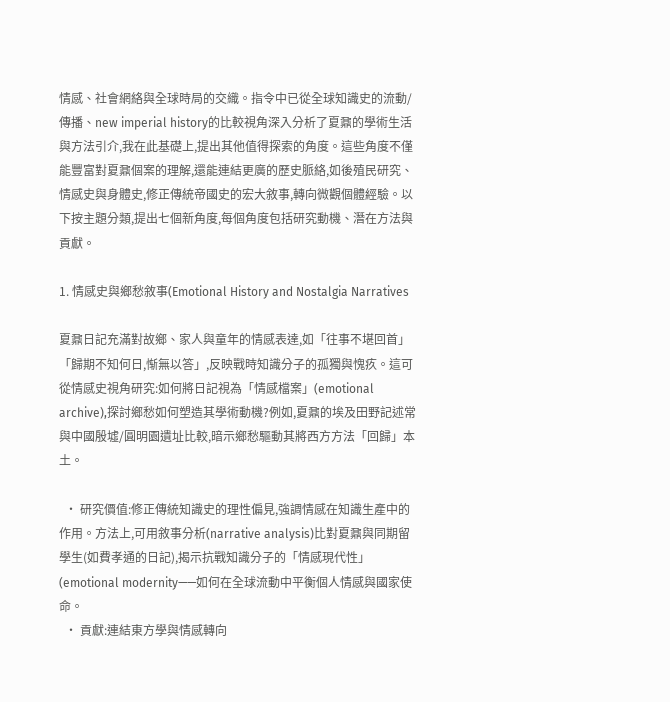情感、社會網絡與全球時局的交織。指令中已從全球知識史的流動/傳播、new imperial history的比較視角深入分析了夏鼐的學術生活與方法引介,我在此基礎上,提出其他值得探索的角度。這些角度不僅能豐富對夏鼐個案的理解,還能連結更廣的歷史脈絡,如後殖民研究、情感史與身體史,修正傳統帝國史的宏大敘事,轉向微觀個體經驗。以下按主題分類,提出七個新角度,每個角度包括研究動機、潛在方法與貢獻。

1. 情感史與鄉愁敘事(Emotional History and Nostalgia Narratives

夏鼐日記充滿對故鄉、家人與童年的情感表達,如「往事不堪回首」「歸期不知何日,惭無以答」,反映戰時知識分子的孤獨與愧疚。這可從情感史視角研究:如何將日記視為「情感檔案」(emotional archive),探討鄉愁如何塑造其學術動機?例如,夏鼐的埃及田野記述常與中國殷墟/圓明園遺址比較,暗示鄉愁驅動其將西方方法「回歸」本土。

  • 研究價值:修正傳統知識史的理性偏見,強調情感在知識生產中的作用。方法上,可用敘事分析(narrative analysis)比對夏鼐與同期留學生(如費孝通的日記),揭示抗戰知識分子的「情感現代性」(emotional modernity——如何在全球流動中平衡個人情感與國家使命。
  • 貢獻:連結東方學與情感轉向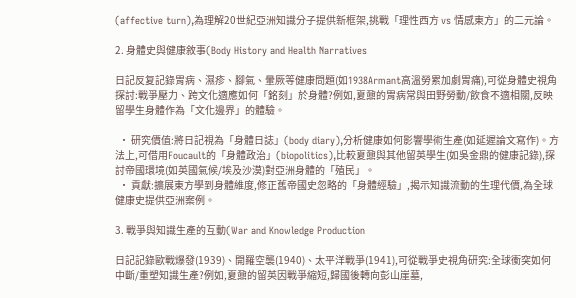(affective turn),為理解20世紀亞洲知識分子提供新框架,挑戰「理性西方 vs 情感東方」的二元論。

2. 身體史與健康敘事(Body History and Health Narratives

日記反复記錄胃病、濕疹、腳氣、暈厥等健康問題(如1938Armant高溫勞累加劇胃痛),可從身體史視角探討:戰爭壓力、跨文化適應如何「銘刻」於身體?例如,夏鼐的胃病常與田野勞動/飲食不適相關,反映留學生身體作為「文化邊界」的體驗。

  • 研究價值:將日記視為「身體日誌」(body diary),分析健康如何影響學術生產(如延遲論文寫作)。方法上,可借用Foucault的「身體政治」(biopolitics),比較夏鼐與其他留英學生(如吳金鼎的健康記錄),探討帝國環境(如英國氣候/埃及沙漠)對亞洲身體的「殖民」。
  • 貢獻:擴展東方學到身體維度,修正舊帝國史忽略的「身體經驗」,揭示知識流動的生理代價,為全球健康史提供亞洲案例。

3. 戰爭與知識生產的互動(War and Knowledge Production

日記記錄歐戰爆發(1939)、開羅空襲(1940)、太平洋戰爭(1941),可從戰爭史視角研究:全球衝突如何中斷/重塑知識生產?例如,夏鼐的留英因戰爭縮短,歸國後轉向彭山崖墓,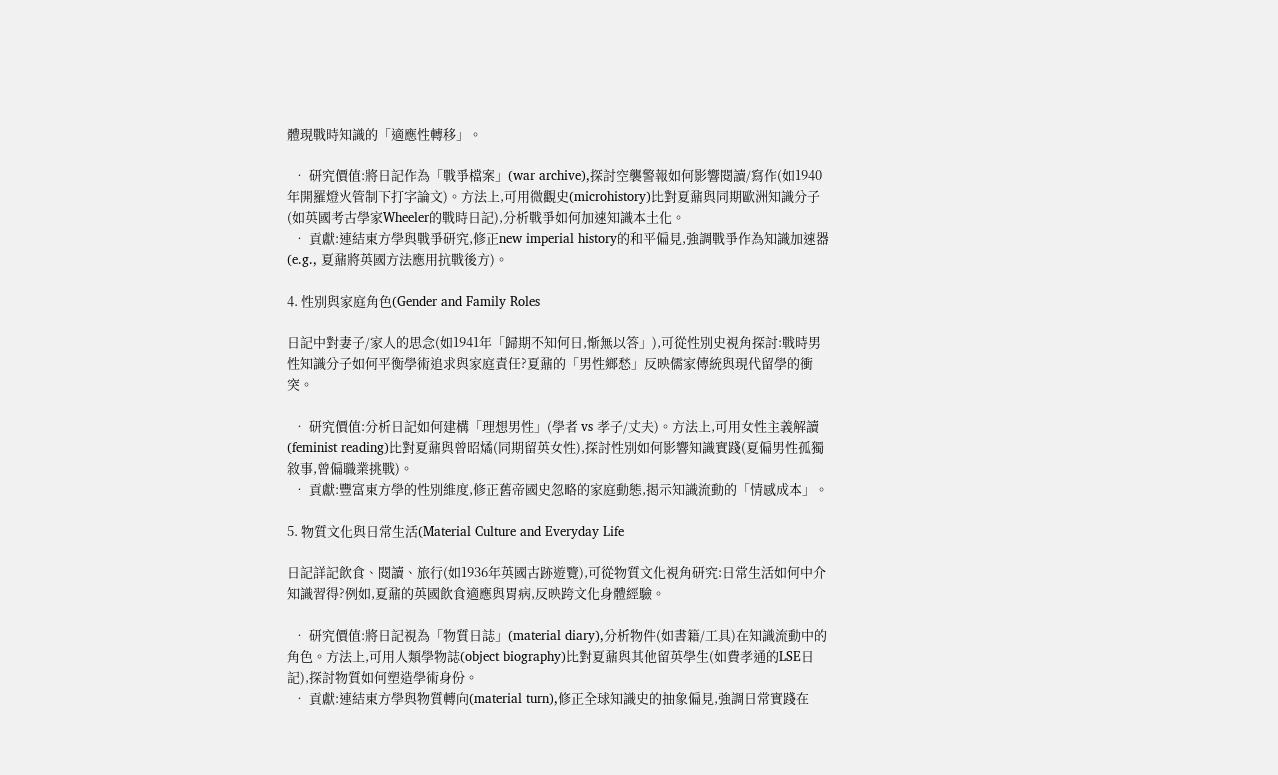體現戰時知識的「適應性轉移」。

  • 研究價值:將日記作為「戰爭檔案」(war archive),探討空襲警報如何影響閱讀/寫作(如1940年開羅燈火管制下打字論文)。方法上,可用微觀史(microhistory)比對夏鼐與同期歐洲知識分子(如英國考古學家Wheeler的戰時日記),分析戰爭如何加速知識本土化。
  • 貢獻:連結東方學與戰爭研究,修正new imperial history的和平偏見,強調戰爭作為知識加速器(e.g., 夏鼐將英國方法應用抗戰後方)。

4. 性別與家庭角色(Gender and Family Roles

日記中對妻子/家人的思念(如1941年「歸期不知何日,惭無以答」),可從性別史視角探討:戰時男性知識分子如何平衡學術追求與家庭責任?夏鼐的「男性鄉愁」反映儒家傳統與現代留學的衝突。

  • 研究價值:分析日記如何建構「理想男性」(學者 vs 孝子/丈夫)。方法上,可用女性主義解讀(feminist reading)比對夏鼐與曾昭燏(同期留英女性),探討性別如何影響知識實踐(夏偏男性孤獨敘事,曾偏職業挑戰)。
  • 貢獻:豐富東方學的性別維度,修正舊帝國史忽略的家庭動態,揭示知識流動的「情感成本」。

5. 物質文化與日常生活(Material Culture and Everyday Life

日記詳記飲食、閱讀、旅行(如1936年英國古跡遊覽),可從物質文化視角研究:日常生活如何中介知識習得?例如,夏鼐的英國飲食適應與胃病,反映跨文化身體經驗。

  • 研究價值:將日記視為「物質日誌」(material diary),分析物件(如書籍/工具)在知識流動中的角色。方法上,可用人類學物誌(object biography)比對夏鼐與其他留英學生(如費孝通的LSE日記),探討物質如何塑造學術身份。
  • 貢獻:連結東方學與物質轉向(material turn),修正全球知識史的抽象偏見,強調日常實踐在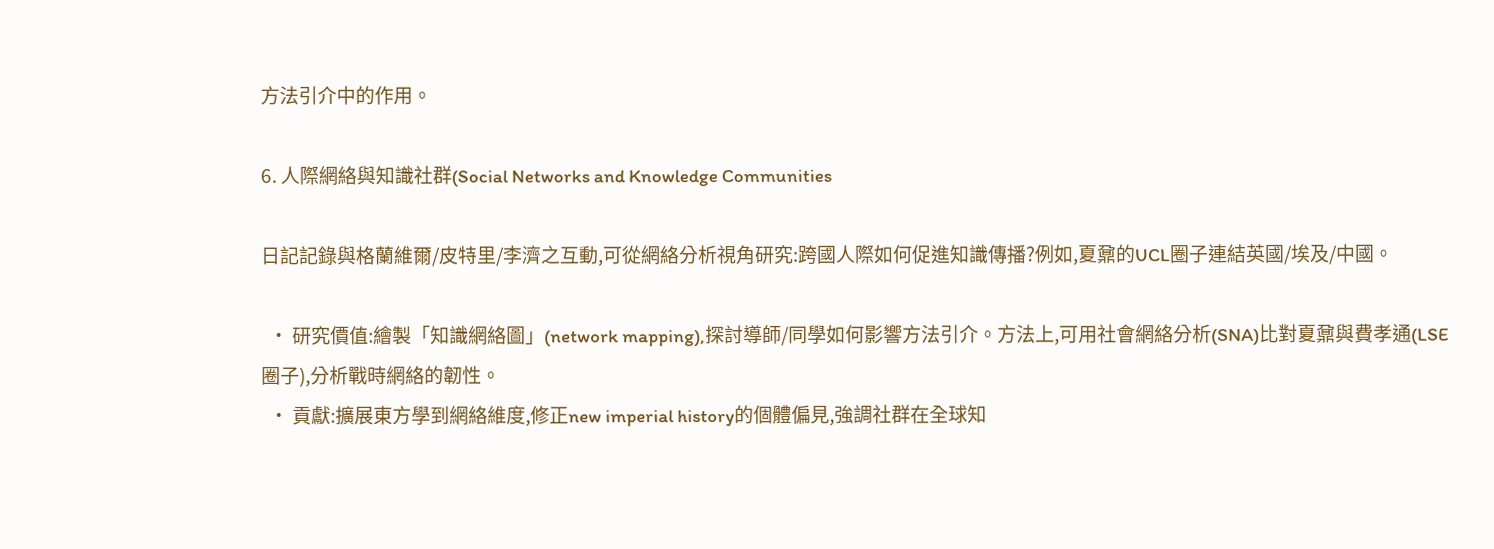方法引介中的作用。

6. 人際網絡與知識社群(Social Networks and Knowledge Communities

日記記錄與格蘭維爾/皮特里/李濟之互動,可從網絡分析視角研究:跨國人際如何促進知識傳播?例如,夏鼐的UCL圈子連結英國/埃及/中國。

  • 研究價值:繪製「知識網絡圖」(network mapping),探討導師/同學如何影響方法引介。方法上,可用社會網絡分析(SNA)比對夏鼐與費孝通(LSE圈子),分析戰時網絡的韌性。
  • 貢獻:擴展東方學到網絡維度,修正new imperial history的個體偏見,強調社群在全球知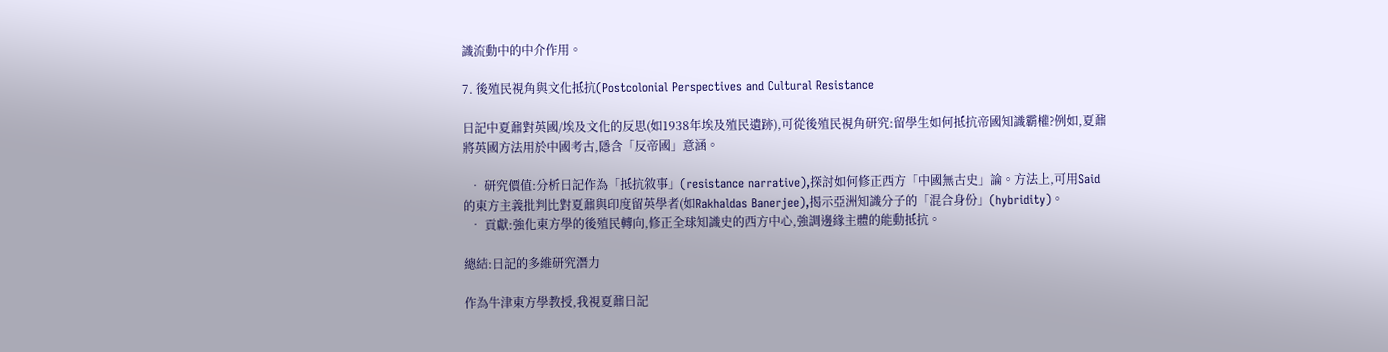識流動中的中介作用。

7. 後殖民視角與文化抵抗(Postcolonial Perspectives and Cultural Resistance

日記中夏鼐對英國/埃及文化的反思(如1938年埃及殖民遺跡),可從後殖民視角研究:留學生如何抵抗帝國知識霸權?例如,夏鼐將英國方法用於中國考古,隱含「反帝國」意涵。

  • 研究價值:分析日記作為「抵抗敘事」(resistance narrative),探討如何修正西方「中國無古史」論。方法上,可用Said的東方主義批判比對夏鼐與印度留英學者(如Rakhaldas Banerjee),揭示亞洲知識分子的「混合身份」(hybridity)。
  • 貢獻:強化東方學的後殖民轉向,修正全球知識史的西方中心,強調邊緣主體的能動抵抗。

總結:日記的多維研究潛力

作為牛津東方學教授,我視夏鼐日記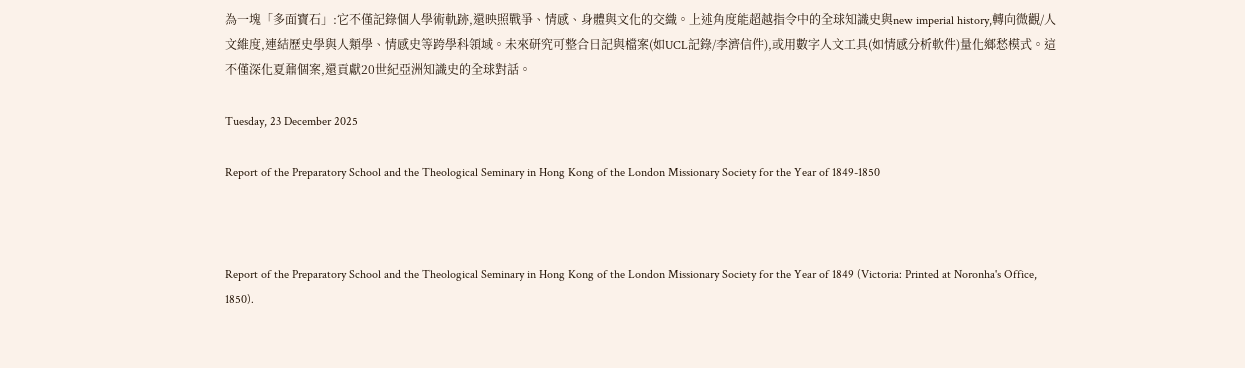為一塊「多面寶石」:它不僅記錄個人學術軌跡,還映照戰爭、情感、身體與文化的交織。上述角度能超越指令中的全球知識史與new imperial history,轉向微觀/人文維度,連結歷史學與人類學、情感史等跨學科領域。未來研究可整合日記與檔案(如UCL記錄/李濟信件),或用數字人文工具(如情感分析軟件)量化鄉愁模式。這不僅深化夏鼐個案,還貢獻20世紀亞洲知識史的全球對話。

Tuesday, 23 December 2025

Report of the Preparatory School and the Theological Seminary in Hong Kong of the London Missionary Society for the Year of 1849-1850



Report of the Preparatory School and the Theological Seminary in Hong Kong of the London Missionary Society for the Year of 1849 (Victoria: Printed at Noronha's Office, 1850).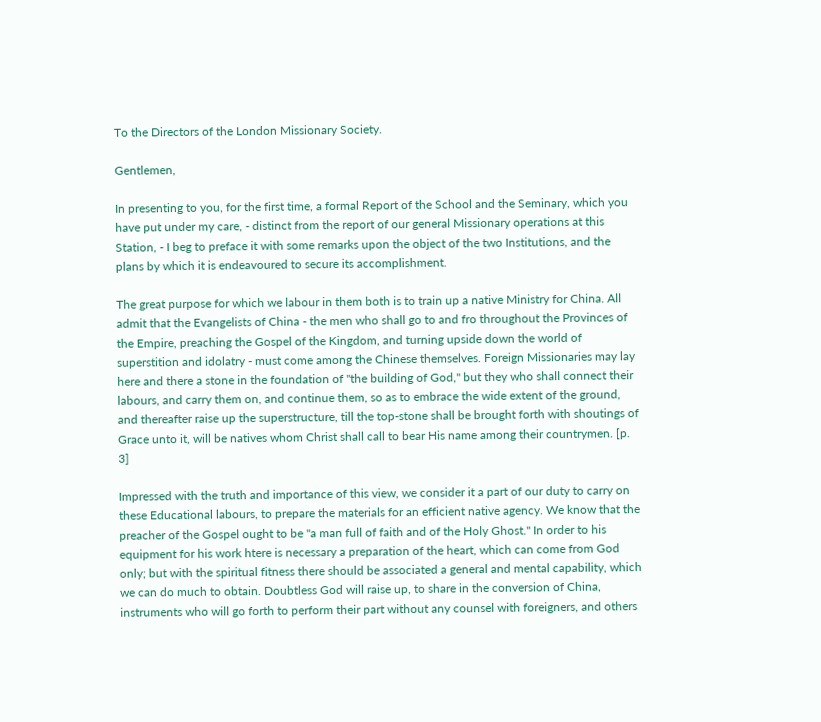To the Directors of the London Missionary Society.

Gentlemen,

In presenting to you, for the first time, a formal Report of the School and the Seminary, which you have put under my care, - distinct from the report of our general Missionary operations at this Station, - I beg to preface it with some remarks upon the object of the two Institutions, and the plans by which it is endeavoured to secure its accomplishment.

The great purpose for which we labour in them both is to train up a native Ministry for China. All admit that the Evangelists of China - the men who shall go to and fro throughout the Provinces of the Empire, preaching the Gospel of the Kingdom, and turning upside down the world of superstition and idolatry - must come among the Chinese themselves. Foreign Missionaries may lay here and there a stone in the foundation of "the building of God," but they who shall connect their labours, and carry them on, and continue them, so as to embrace the wide extent of the ground, and thereafter raise up the superstructure, till the top-stone shall be brought forth with shoutings of Grace unto it, will be natives whom Christ shall call to bear His name among their countrymen. [p. 3]

Impressed with the truth and importance of this view, we consider it a part of our duty to carry on these Educational labours, to prepare the materials for an efficient native agency. We know that the preacher of the Gospel ought to be "a man full of faith and of the Holy Ghost." In order to his equipment for his work htere is necessary a preparation of the heart, which can come from God only; but with the spiritual fitness there should be associated a general and mental capability, which we can do much to obtain. Doubtless God will raise up, to share in the conversion of China, instruments who will go forth to perform their part without any counsel with foreigners, and others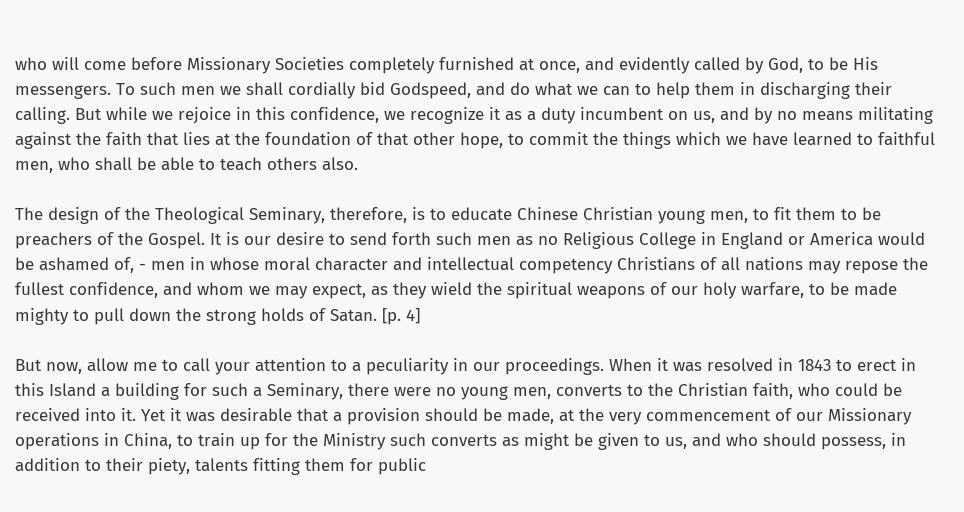who will come before Missionary Societies completely furnished at once, and evidently called by God, to be His messengers. To such men we shall cordially bid Godspeed, and do what we can to help them in discharging their calling. But while we rejoice in this confidence, we recognize it as a duty incumbent on us, and by no means militating against the faith that lies at the foundation of that other hope, to commit the things which we have learned to faithful men, who shall be able to teach others also.

The design of the Theological Seminary, therefore, is to educate Chinese Christian young men, to fit them to be preachers of the Gospel. It is our desire to send forth such men as no Religious College in England or America would be ashamed of, - men in whose moral character and intellectual competency Christians of all nations may repose the fullest confidence, and whom we may expect, as they wield the spiritual weapons of our holy warfare, to be made mighty to pull down the strong holds of Satan. [p. 4]

But now, allow me to call your attention to a peculiarity in our proceedings. When it was resolved in 1843 to erect in this Island a building for such a Seminary, there were no young men, converts to the Christian faith, who could be received into it. Yet it was desirable that a provision should be made, at the very commencement of our Missionary operations in China, to train up for the Ministry such converts as might be given to us, and who should possess, in addition to their piety, talents fitting them for public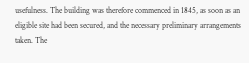usefulness. The building was therefore commenced in 1845, as soon as an eligible site had been secured, and the necessary preliminary arrangements taken. The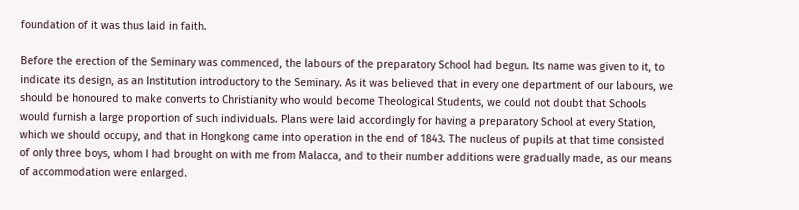foundation of it was thus laid in faith.

Before the erection of the Seminary was commenced, the labours of the preparatory School had begun. Its name was given to it, to indicate its design, as an Institution introductory to the Seminary. As it was believed that in every one department of our labours, we should be honoured to make converts to Christianity who would become Theological Students, we could not doubt that Schools would furnish a large proportion of such individuals. Plans were laid accordingly for having a preparatory School at every Station, which we should occupy, and that in Hongkong came into operation in the end of 1843. The nucleus of pupils at that time consisted of only three boys, whom I had brought on with me from Malacca, and to their number additions were gradually made, as our means of accommodation were enlarged.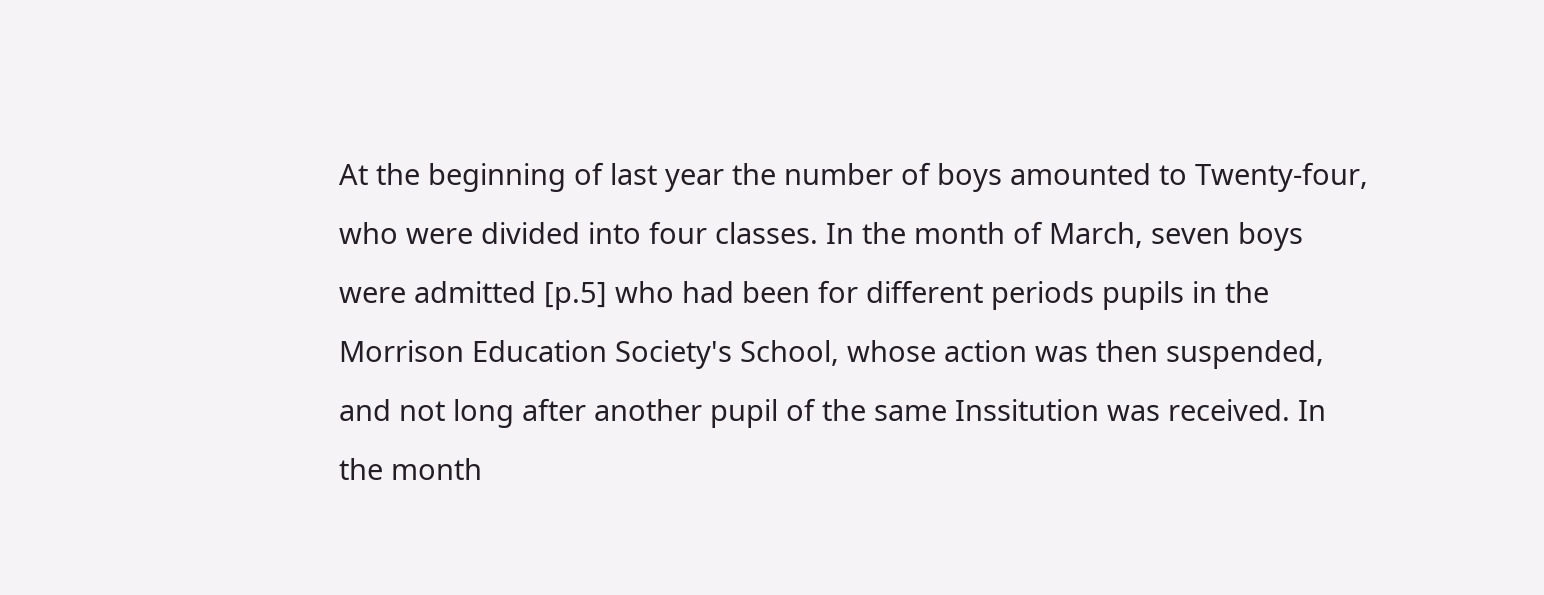At the beginning of last year the number of boys amounted to Twenty-four, who were divided into four classes. In the month of March, seven boys were admitted [p.5] who had been for different periods pupils in the Morrison Education Society's School, whose action was then suspended, and not long after another pupil of the same Inssitution was received. In the month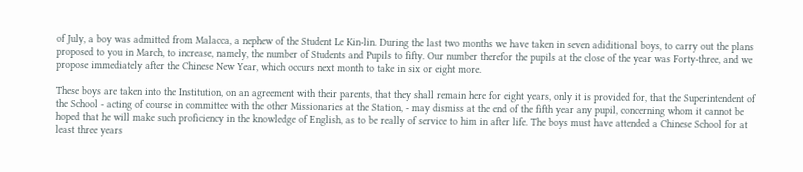of July, a boy was admitted from Malacca, a nephew of the Student Le Kin-lin. During the last two months we have taken in seven adiditional boys, to carry out the plans proposed to you in March, to increase, namely, the number of Students and Pupils to fifty. Our number therefor the pupils at the close of the year was Forty-three, and we propose immediately after the Chinese New Year, which occurs next month to take in six or eight more.

These boys are taken into the Institution, on an agreement with their parents, that they shall remain here for eight years, only it is provided for, that the Superintendent of the School - acting of course in committee with the other Missionaries at the Station, - may dismiss at the end of the fifth year any pupil, concerning whom it cannot be hoped that he will make such proficiency in the knowledge of English, as to be really of service to him in after life. The boys must have attended a Chinese School for at least three years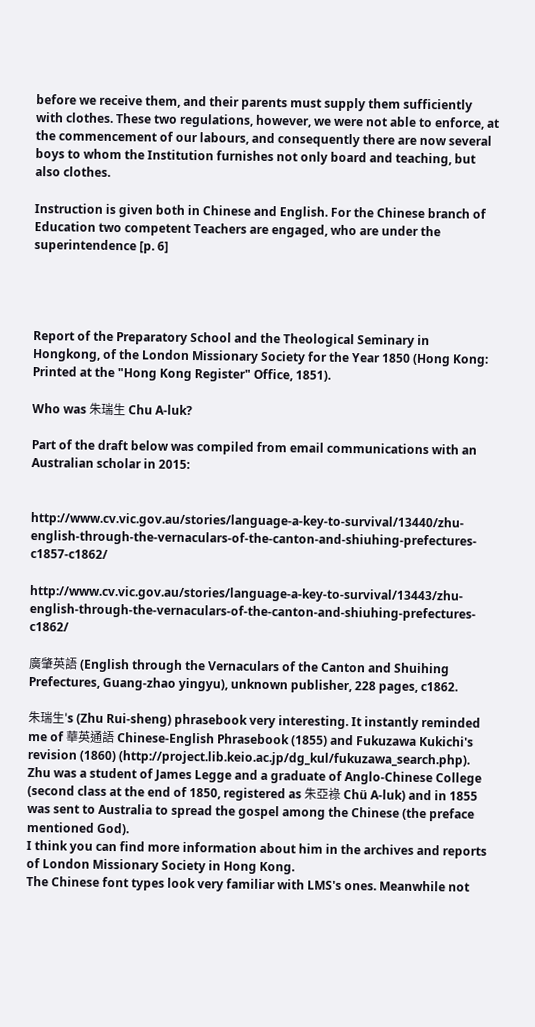before we receive them, and their parents must supply them sufficiently with clothes. These two regulations, however, we were not able to enforce, at the commencement of our labours, and consequently there are now several boys to whom the Institution furnishes not only board and teaching, but also clothes.

Instruction is given both in Chinese and English. For the Chinese branch of Education two competent Teachers are engaged, who are under the superintendence [p. 6]




Report of the Preparatory School and the Theological Seminary in Hongkong, of the London Missionary Society for the Year 1850 (Hong Kong: Printed at the "Hong Kong Register" Office, 1851).

Who was 朱瑞生 Chu A-luk?

Part of the draft below was compiled from email communications with an Australian scholar in 2015:


http://www.cv.vic.gov.au/stories/language-a-key-to-survival/13440/zhu-english-through-the-vernaculars-of-the-canton-and-shiuhing-prefectures-c1857-c1862/

http://www.cv.vic.gov.au/stories/language-a-key-to-survival/13443/zhu-english-through-the-vernaculars-of-the-canton-and-shiuhing-prefectures-c1862/

廣肇英語 (English through the Vernaculars of the Canton and Shuihing Prefectures, Guang-zhao yingyu), unknown publisher, 228 pages, c1862.

朱瑞生's (Zhu Rui-sheng) phrasebook very interesting. It instantly reminded me of 華英通語 Chinese-English Phrasebook (1855) and Fukuzawa Kukichi's revision (1860) (http://project.lib.keio.ac.jp/dg_kul/fukuzawa_search.php).
Zhu was a student of James Legge and a graduate of Anglo-Chinese College (second class at the end of 1850, registered as 朱亞祿 Chü A-luk) and in 1855 was sent to Australia to spread the gospel among the Chinese (the preface mentioned God).
I think you can find more information about him in the archives and reports of London Missionary Society in Hong Kong.
The Chinese font types look very familiar with LMS's ones. Meanwhile not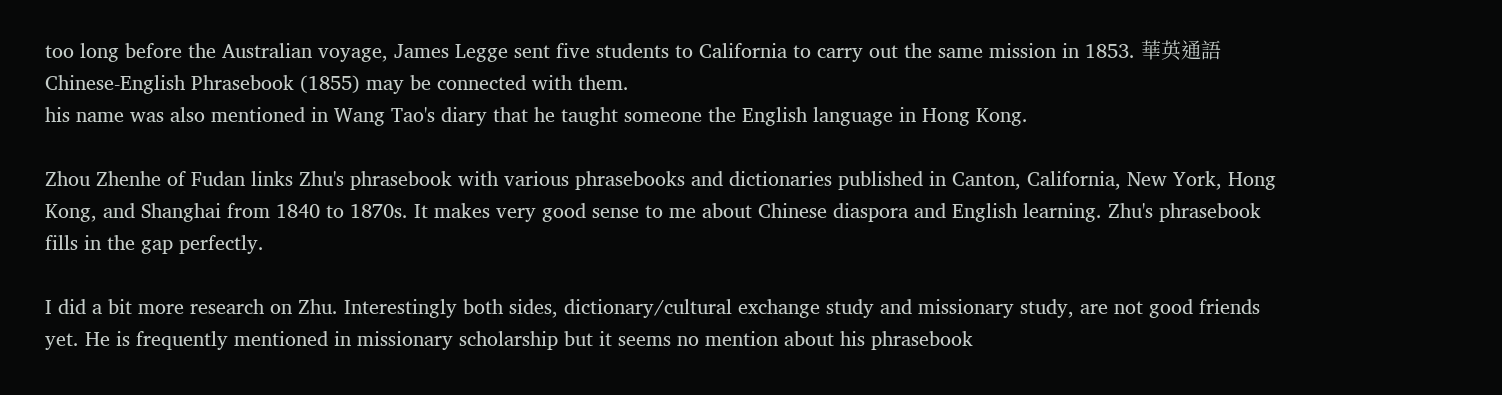too long before the Australian voyage, James Legge sent five students to California to carry out the same mission in 1853. 華英通語 Chinese-English Phrasebook (1855) may be connected with them.
his name was also mentioned in Wang Tao's diary that he taught someone the English language in Hong Kong.

Zhou Zhenhe of Fudan links Zhu's phrasebook with various phrasebooks and dictionaries published in Canton, California, New York, Hong Kong, and Shanghai from 1840 to 1870s. It makes very good sense to me about Chinese diaspora and English learning. Zhu's phrasebook fills in the gap perfectly.

I did a bit more research on Zhu. Interestingly both sides, dictionary/cultural exchange study and missionary study, are not good friends yet. He is frequently mentioned in missionary scholarship but it seems no mention about his phrasebook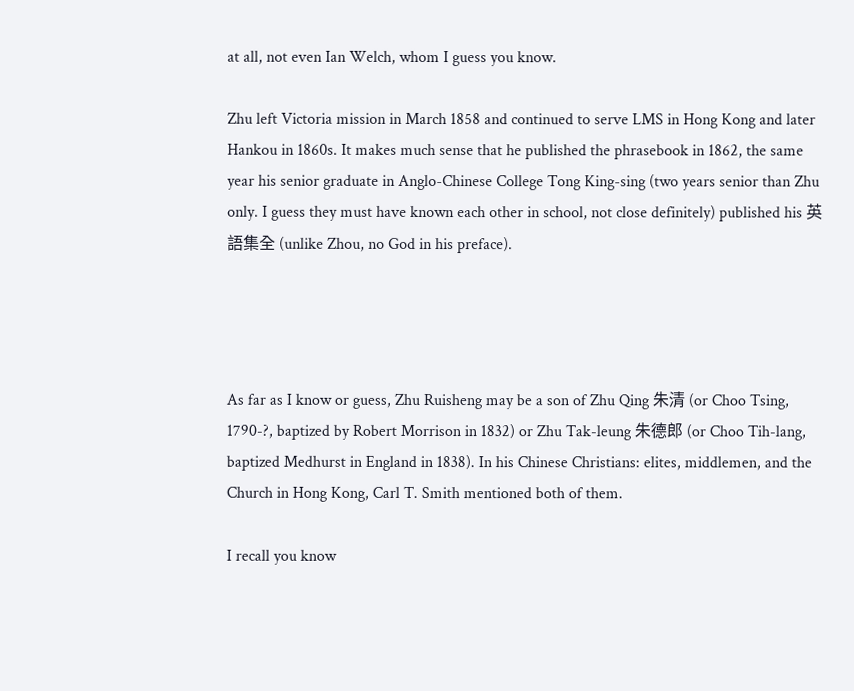at all, not even Ian Welch, whom I guess you know.

Zhu left Victoria mission in March 1858 and continued to serve LMS in Hong Kong and later Hankou in 1860s. It makes much sense that he published the phrasebook in 1862, the same year his senior graduate in Anglo-Chinese College Tong King-sing (two years senior than Zhu only. I guess they must have known each other in school, not close definitely) published his 英語集全 (unlike Zhou, no God in his preface).




As far as I know or guess, Zhu Ruisheng may be a son of Zhu Qing 朱清 (or Choo Tsing, 1790-?, baptized by Robert Morrison in 1832) or Zhu Tak-leung 朱德郎 (or Choo Tih-lang, baptized Medhurst in England in 1838). In his Chinese Christians: elites, middlemen, and the Church in Hong Kong, Carl T. Smith mentioned both of them.

I recall you know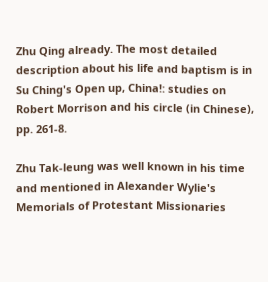Zhu Qing already. The most detailed description about his life and baptism is in Su Ching's Open up, China!: studies on Robert Morrison and his circle (in Chinese), pp. 261-8.

Zhu Tak-leung was well known in his time and mentioned in Alexander Wylie's Memorials of Protestant Missionaries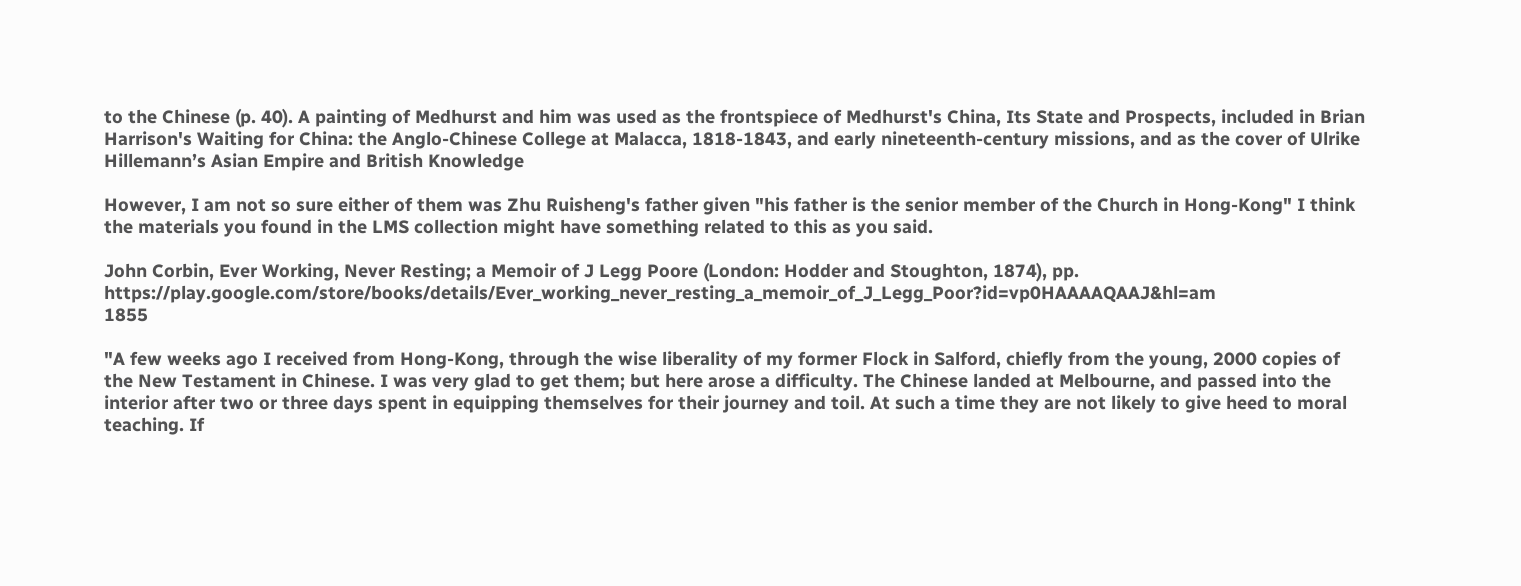to the Chinese (p. 40). A painting of Medhurst and him was used as the frontspiece of Medhurst's China, Its State and Prospects, included in Brian Harrison's Waiting for China: the Anglo-Chinese College at Malacca, 1818-1843, and early nineteenth-century missions, and as the cover of Ulrike Hillemann’s Asian Empire and British Knowledge

However, I am not so sure either of them was Zhu Ruisheng's father given "his father is the senior member of the Church in Hong-Kong" I think the materials you found in the LMS collection might have something related to this as you said.

John Corbin, Ever Working, Never Resting; a Memoir of J Legg Poore (London: Hodder and Stoughton, 1874), pp.
https://play.google.com/store/books/details/Ever_working_never_resting_a_memoir_of_J_Legg_Poor?id=vp0HAAAAQAAJ&hl=am
1855

"A few weeks ago I received from Hong-Kong, through the wise liberality of my former Flock in Salford, chiefly from the young, 2000 copies of the New Testament in Chinese. I was very glad to get them; but here arose a difficulty. The Chinese landed at Melbourne, and passed into the interior after two or three days spent in equipping themselves for their journey and toil. At such a time they are not likely to give heed to moral teaching. If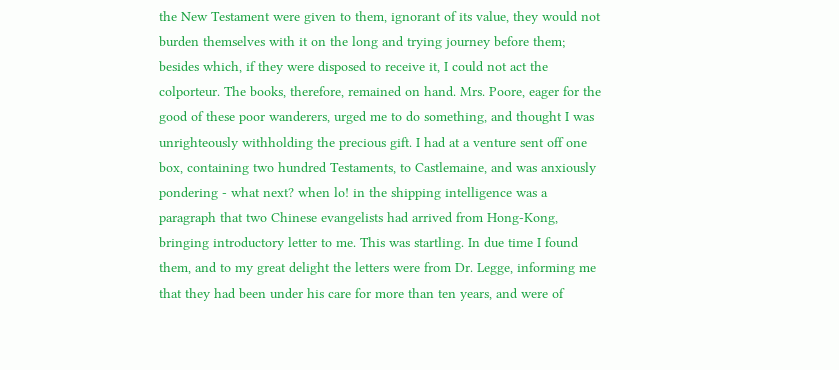the New Testament were given to them, ignorant of its value, they would not burden themselves with it on the long and trying journey before them; besides which, if they were disposed to receive it, I could not act the colporteur. The books, therefore, remained on hand. Mrs. Poore, eager for the good of these poor wanderers, urged me to do something, and thought I was unrighteously withholding the precious gift. I had at a venture sent off one box, containing two hundred Testaments, to Castlemaine, and was anxiously pondering - what next? when lo! in the shipping intelligence was a paragraph that two Chinese evangelists had arrived from Hong-Kong, bringing introductory letter to me. This was startling. In due time I found them, and to my great delight the letters were from Dr. Legge, informing me that they had been under his care for more than ten years, and were of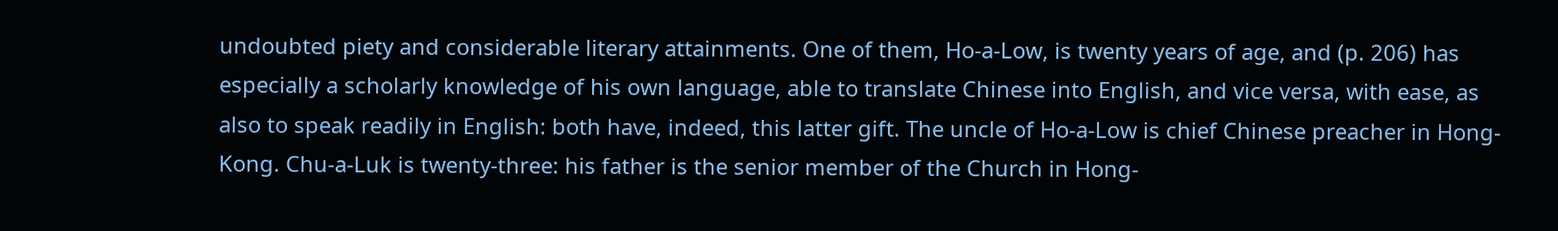undoubted piety and considerable literary attainments. One of them, Ho-a-Low, is twenty years of age, and (p. 206) has especially a scholarly knowledge of his own language, able to translate Chinese into English, and vice versa, with ease, as also to speak readily in English: both have, indeed, this latter gift. The uncle of Ho-a-Low is chief Chinese preacher in Hong-Kong. Chu-a-Luk is twenty-three: his father is the senior member of the Church in Hong-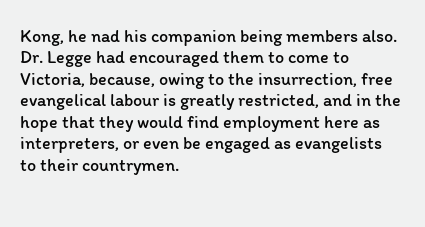Kong, he nad his companion being members also. Dr. Legge had encouraged them to come to Victoria, because, owing to the insurrection, free evangelical labour is greatly restricted, and in the hope that they would find employment here as interpreters, or even be engaged as evangelists to their countrymen.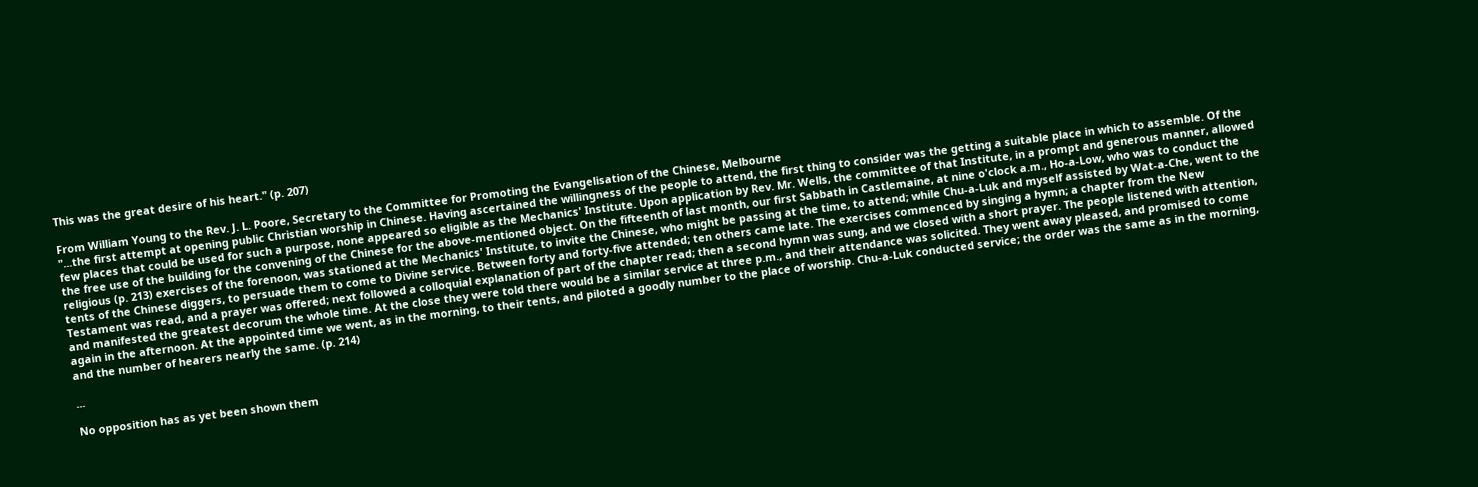This was the great desire of his heart." (p. 207)

From William Young to the Rev. J. L. Poore, Secretary to the Committee for Promoting the Evangelisation of the Chinese, Melbourne
"...the first attempt at opening public Christian worship in Chinese. Having ascertained the willingness of the people to attend, the first thing to consider was the getting a suitable place in which to assemble. Of the few places that could be used for such a purpose, none appeared so eligible as the Mechanics' Institute. Upon application by Rev. Mr. Wells, the committee of that Institute, in a prompt and generous manner, allowed the free use of the building for the convening of the Chinese for the above-mentioned object. On the fifteenth of last month, our first Sabbath in Castlemaine, at nine o'clock a.m., Ho-a-Low, who was to conduct the religious (p. 213) exercises of the forenoon, was stationed at the Mechanics' Institute, to invite the Chinese, who might be passing at the time, to attend; while Chu-a-Luk and myself assisted by Wat-a-Che, went to the tents of the Chinese diggers, to persuade them to come to Divine service. Between forty and forty-five attended; ten others came late. The exercises commenced by singing a hymn; a chapter from the New Testament was read, and a prayer was offered; next followed a colloquial explanation of part of the chapter read; then a second hymn was sung, and we closed with a short prayer. The people listened with attention, and manifested the greatest decorum the whole time. At the close they were told there would be a similar service at three p.m., and their attendance was solicited. They went away pleased, and promised to come again in the afternoon. At the appointed time we went, as in the morning, to their tents, and piloted a goodly number to the place of worship. Chu-a-Luk conducted service; the order was the same as in the morning, and the number of hearers nearly the same. (p. 214)

...

No opposition has as yet been shown them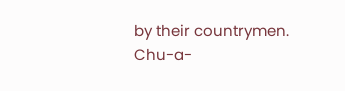by their countrymen. Chu-a-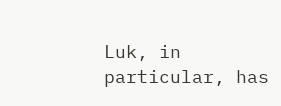Luk, in particular, has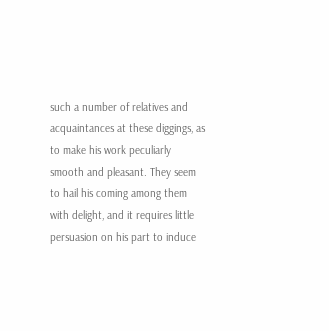such a number of relatives and acquaintances at these diggings, as to make his work peculiarly smooth and pleasant. They seem to hail his coming among them with delight, and it requires little persuasion on his part to induce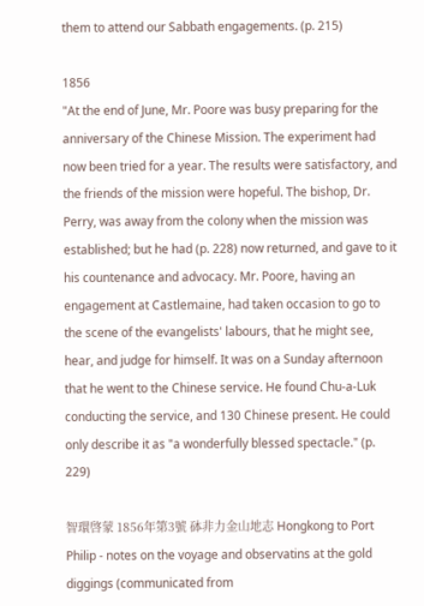them to attend our Sabbath engagements. (p. 215)

1856
"At the end of June, Mr. Poore was busy preparing for the anniversary of the Chinese Mission. The experiment had now been tried for a year. The results were satisfactory, and the friends of the mission were hopeful. The bishop, Dr. Perry, was away from the colony when the mission was established; but he had (p. 228) now returned, and gave to it his countenance and advocacy. Mr. Poore, having an engagement at Castlemaine, had taken occasion to go to the scene of the evangelists' labours, that he might see, hear, and judge for himself. It was on a Sunday afternoon that he went to the Chinese service. He found Chu-a-Luk conducting the service, and 130 Chinese present. He could only describe it as "a wonderfully blessed spectacle." (p. 229)

智環啓蒙 1856年第3號 砵非力金山地志 Hongkong to Port Philip - notes on the voyage and observatins at the gold diggings (communicated from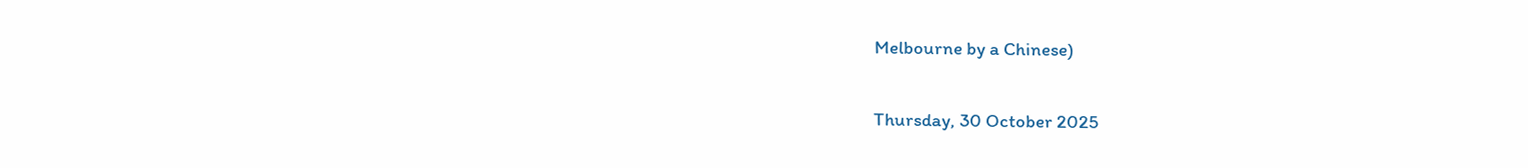Melbourne by a Chinese)

Thursday, 30 October 2025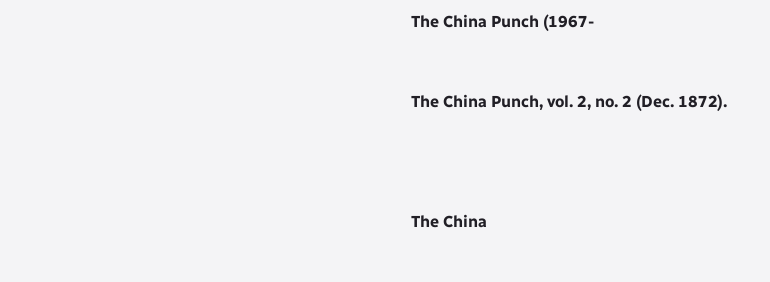The China Punch (1967-



The China Punch, vol. 2, no. 2 (Dec. 1872).





The China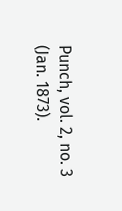Punch, vol. 2, no. 3 (Jan. 1873).